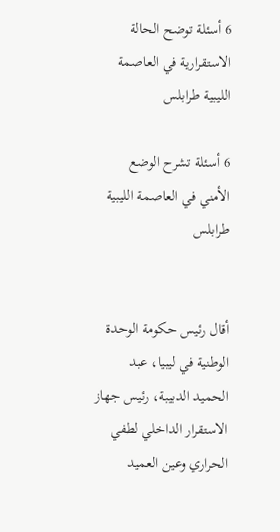6 أسئلة توضح الحالة الاستقرارية في العاصمة الليبية طرابلس

6 أسئلة تشرح الوضع الأمني في العاصمة الليبية طرابلس


أقال رئيس حكومة الوحدة الوطنية في ليبيا، عبد الحميد الدبيبة، رئيس جهاز الاستقرار الداخلي لطفي الحراري وعين العميد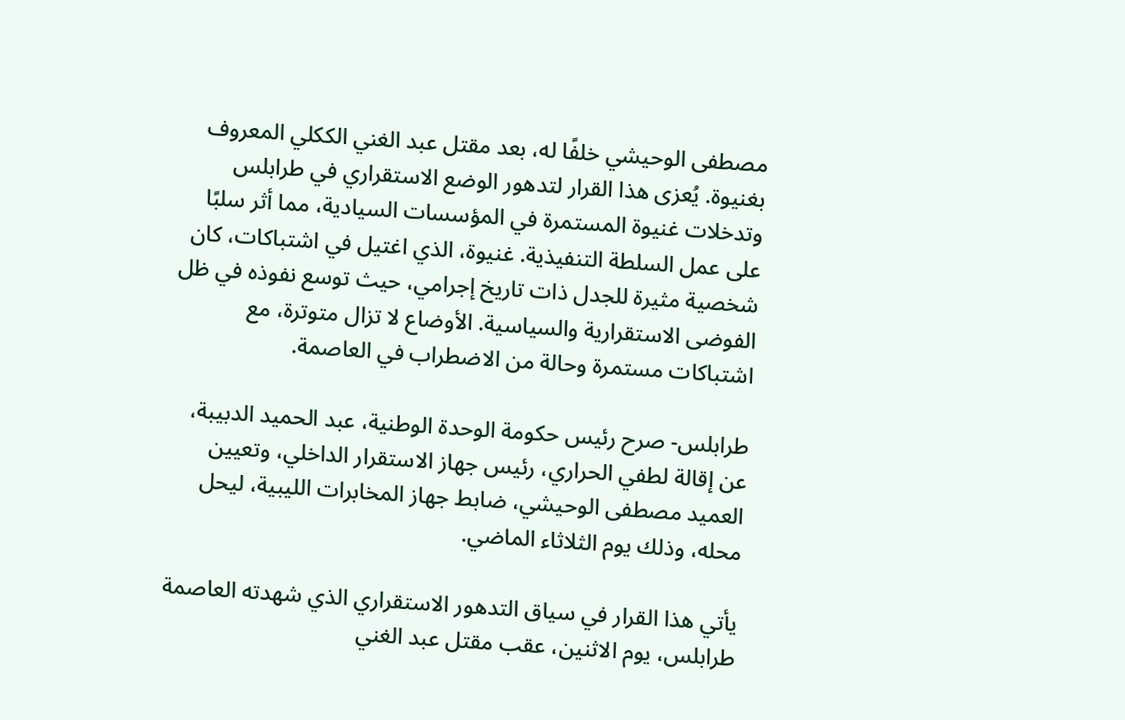مصطفى الوحيشي خلفًا له، بعد مقتل عبد الغني الككلي المعروف بغنيوة. يُعزى هذا القرار لتدهور الوضع الاستقراري في طرابلس وتدخلات غنيوة المستمرة في المؤسسات السيادية، مما أثر سلبًا على عمل السلطة التنفيذية. غنيوة، الذي اغتيل في اشتباكات، كان شخصية مثيرة للجدل ذات تاريخ إجرامي، حيث توسع نفوذه في ظل الفوضى الاستقرارية والسياسية. الأوضاع لا تزال متوترة، مع اشتباكات مستمرة وحالة من الاضطراب في العاصمة.

طرابلس- صرح رئيس حكومة الوحدة الوطنية، عبد الحميد الدبيبة، عن إقالة لطفي الحراري، رئيس جهاز الاستقرار الداخلي، وتعيين العميد مصطفى الوحيشي، ضابط جهاز المخابرات الليبية، ليحل محله، وذلك يوم الثلاثاء الماضي.

يأتي هذا القرار في سياق التدهور الاستقراري الذي شهدته العاصمة طرابلس، يوم الاثنين، عقب مقتل عبد الغني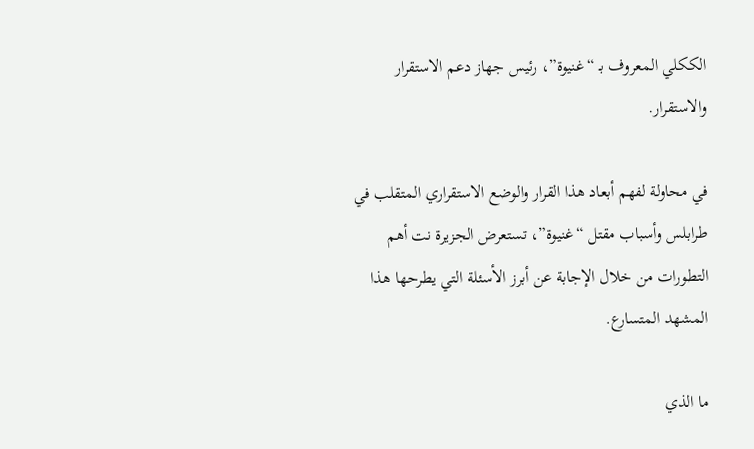الككلي المعروف بـ “غنيوة”، رئيس جهاز دعم الاستقرار والاستقرار.

في محاولة لفهم أبعاد هذا القرار والوضع الاستقراري المتقلب في طرابلس وأسباب مقتل “غنيوة”، تستعرض الجزيرة نت أهم التطورات من خلال الإجابة عن أبرز الأسئلة التي يطرحها هذا المشهد المتسارع.

ما الذي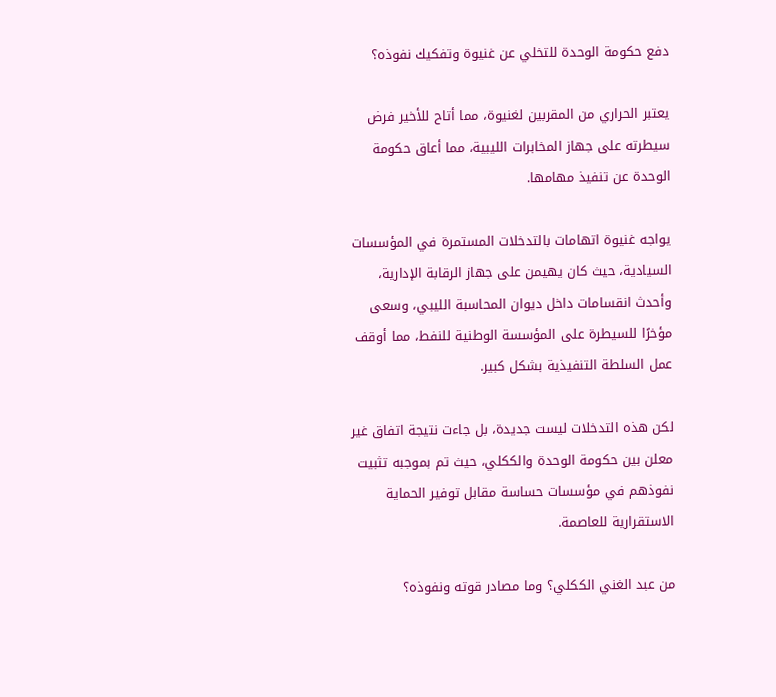دفع حكومة الوحدة للتخلي عن غنيوة وتفكيك نفوذه؟

يعتبر الحراري من المقربين لغنيوة، مما أتاح للأخير فرض سيطرته على جهاز المخابرات الليبية، مما أعاق حكومة الوحدة عن تنفيذ مهامها.

يواجه غنيوة اتهامات بالتدخلات المستمرة في المؤسسات السيادية، حيث كان يهيمن على جهاز الرقابة الإدارية، وأحدث انقسامات داخل ديوان المحاسبة الليبي، وسعى مؤخرًا للسيطرة على المؤسسة الوطنية للنفط، مما أوقف عمل السلطة التنفيذية بشكل كبير.

لكن هذه التدخلات ليست جديدة، بل جاءت نتيجة اتفاق غير معلن بين حكومة الوحدة والككلي، حيث تم بموجبه تثبيت نفوذهم في مؤسسات حساسة مقابل توفير الحماية الاستقرارية للعاصمة.

من عبد الغني الككلي؟ وما مصادر قوته ونفوذه؟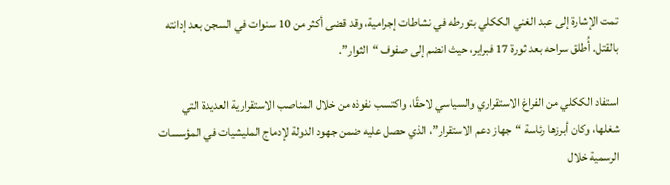تمت الإشارة إلى عبد الغني الككلي بتورطه في نشاطات إجرامية، وقد قضى أكثر من 10 سنوات في السجن بعد إدانته بالقتل. أُطلق سراحه بعد ثورة 17 فبراير، حيث انضم إلى صفوف “الثوار”.

استفاد الككلي من الفراغ الاستقراري والسياسي لاحقًا، واكتسب نفوذه من خلال المناصب الاستقرارية العديدة التي شغلها، وكان أبرزها رئاسة “جهاز دعم الاستقرار”، الذي حصل عليه ضمن جهود الدولة لإدماج المليشيات في المؤسسات الرسمية خلال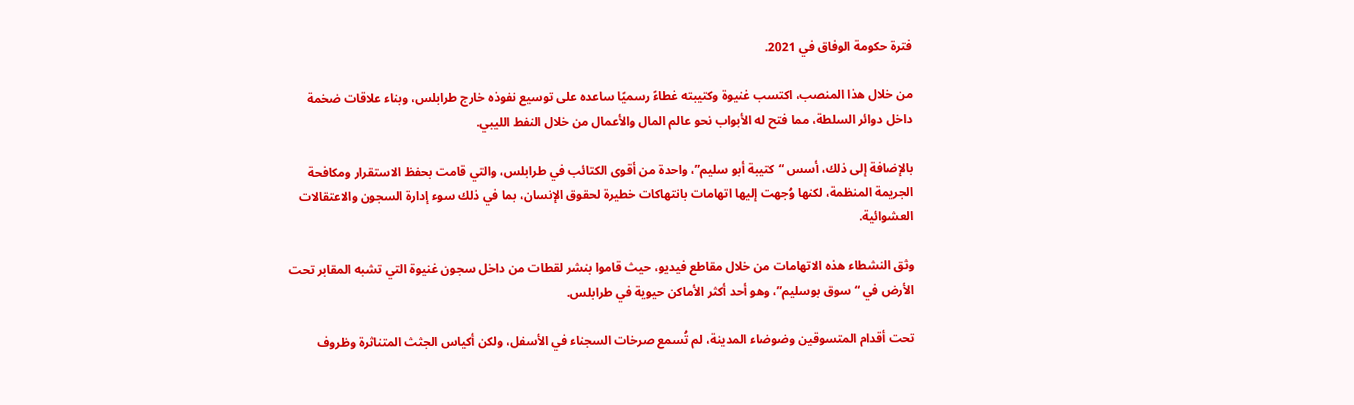فترة حكومة الوفاق في 2021.

من خلال هذا المنصب، اكتسب غنيوة وكتيبته غطاءً رسميًا ساعده على توسيع نفوذه خارج طرابلس، وبناء علاقات ضخمة داخل دوائر السلطة، مما فتح له الأبواب نحو عالم المال والأعمال من خلال النفط الليبي.

بالإضافة إلى ذلك، أسس “كتيبة أبو سليم”، واحدة من أقوى الكتائب في طرابلس، والتي قامت بحفظ الاستقرار ومكافحة الجريمة المنظمة، لكنها وُجهت إليها اتهامات بانتهاكات خطيرة لحقوق الإنسان، بما في ذلك سوء إدارة السجون والاعتقالات العشوائية.

وثق النشطاء هذه الاتهامات من خلال مقاطع فيديو، حيث قاموا بنشر لقطات من داخل سجون غنيوة التي تشبه المقابر تحت الأرض في “سوق بوسليم”، وهو أحد أكثر الأماكن حيوية في طرابلس.

تحت أقدام المتسوقين وضوضاء المدينة، لم تُسمع صرخات السجناء في الأسفل، ولكن أكياس الجثث المتناثرة وظروف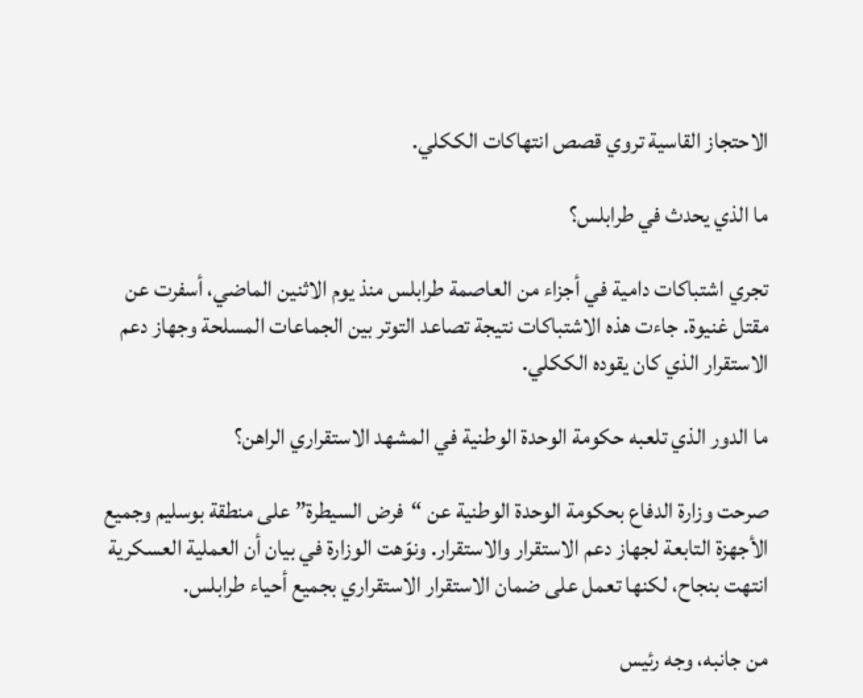الاحتجاز القاسية تروي قصص انتهاكات الككلي.

ما الذي يحدث في طرابلس؟

تجري اشتباكات دامية في أجزاء من العاصمة طرابلس منذ يوم الاثنين الماضي، أسفرت عن مقتل غنيوة. جاءت هذه الاشتباكات نتيجة تصاعد التوتر بين الجماعات المسلحة وجهاز دعم الاستقرار الذي كان يقوده الككلي.

ما الدور الذي تلعبه حكومة الوحدة الوطنية في المشهد الاستقراري الراهن؟

صرحت وزارة الدفاع بحكومة الوحدة الوطنية عن “فرض السيطرة” على منطقة بوسليم وجميع الأجهزة التابعة لجهاز دعم الاستقرار والاستقرار. ونوّهت الوزارة في بيان أن العملية العسكرية انتهت بنجاح، لكنها تعمل على ضمان الاستقرار الاستقراري بجميع أحياء طرابلس.

من جانبه، وجه رئيس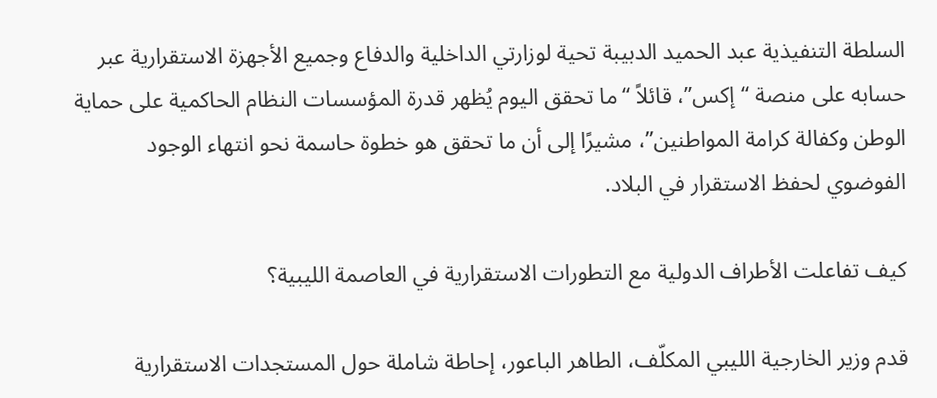السلطة التنفيذية عبد الحميد الدبيبة تحية لوزارتي الداخلية والدفاع وجميع الأجهزة الاستقرارية عبر حسابه على منصة “إكس”، قائلاً “ما تحقق اليوم يُظهر قدرة المؤسسات النظام الحاكمية على حماية الوطن وكفالة كرامة المواطنين”، مشيرًا إلى أن ما تحقق هو خطوة حاسمة نحو انتهاء الوجود الفوضوي لحفظ الاستقرار في البلاد.

كيف تفاعلت الأطراف الدولية مع التطورات الاستقرارية في العاصمة الليبية؟

قدم وزير الخارجية الليبي المكلّف، الطاهر الباعور، إحاطة شاملة حول المستجدات الاستقرارية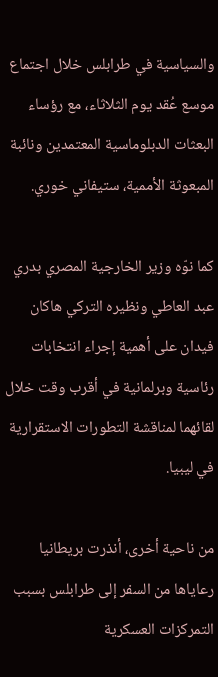والسياسية في طرابلس خلال اجتماع موسع عُقد يوم الثلاثاء، مع رؤساء البعثات الدبلوماسية المعتمدين ونائبة المبعوثة الأممية، ستيفاني خوري.

كما نوّه وزير الخارجية المصري بدري عبد العاطي ونظيره التركي هاكان فيدان على أهمية إجراء انتخابات رئاسية وبرلمانية في أقرب وقت خلال لقائهما لمناقشة التطورات الاستقرارية في ليبيا.

من ناحية أخرى، أنذرت بريطانيا رعاياها من السفر إلى طرابلس بسبب التمركزات العسكرية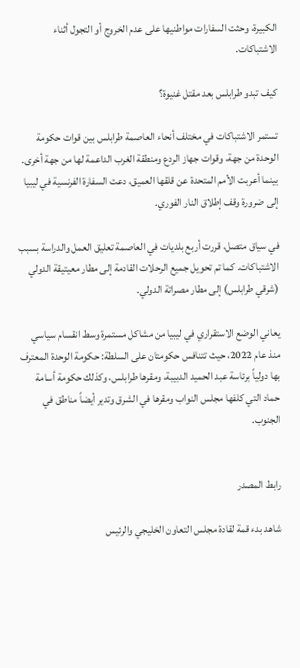الكبيرة، وحثت السفارات مواطنيها على عدم الخروج أو التجول أثناء الاشتباكات.

كيف تبدو طرابلس بعد مقتل غنيوة؟

تستمر الاشتباكات في مختلف أنحاء العاصمة طرابلس بين قوات حكومة الوحدة من جهة، وقوات جهاز الردع ومنطقة الغرب الداعمة لها من جهة أخرى. بينما أعربت الأمم المتحدة عن قلقها العميق، دعت السفارة الفرنسية في ليبيا إلى ضرورة وقف إطلاق النار الفوري.

في سياق متصل، قررت أربع بلديات في العاصمة تعليق العمل والدراسة بسبب الاشتباكات. كما تم تحويل جميع الرحلات القادمة إلى مطار معيتيقة الدولي (شرقي طرابلس) إلى مطار مصراتة الدولي.

يعاني الوضع الاستقراري في ليبيا من مشاكل مستمرة وسط انقسام سياسي منذ عام 2022، حيث تتنافس حكومتان على السلطة: حكومة الوحدة المعترف بها دولياً برئاسة عبد الحميد الدبيبة، ومقرها طرابلس، وكذلك حكومة أسامة حماد التي كلفها مجلس النواب ومقرها في الشرق وتدير أيضاً مناطق في الجنوب.


رابط المصدر

شاهد بدء قمة لقادة مجلس التعاون الخليجي والرئيس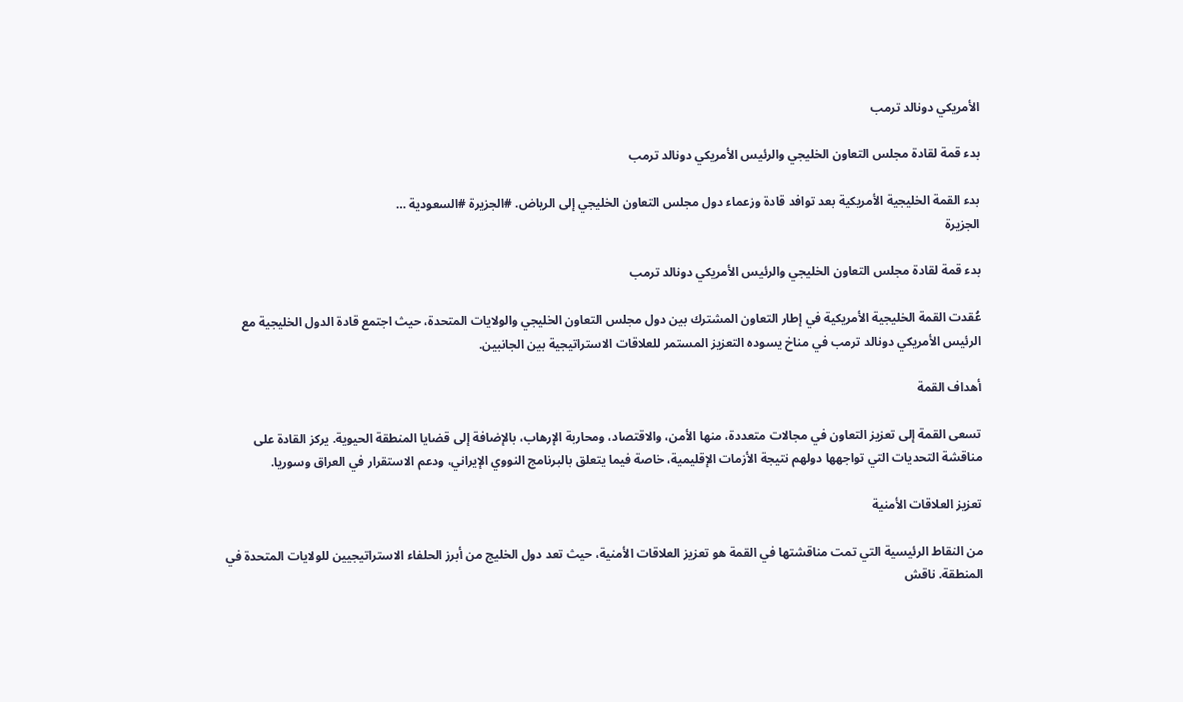الأمريكي دونالد ترمب

بدء قمة لقادة مجلس التعاون الخليجي والرئيس الأمريكي دونالد ترمب

بدء القمة الخليجية الأمريكية بعد توافد قادة وزعماء دول مجلس التعاون الخليجي إلى الرياض. #الجزيرة #السعودية …
الجزيرة

بدء قمة لقادة مجلس التعاون الخليجي والرئيس الأمريكي دونالد ترمب

عُقدت القمة الخليجية الأمريكية في إطار التعاون المشترك بين دول مجلس التعاون الخليجي والولايات المتحدة، حيث اجتمع قادة الدول الخليجية مع الرئيس الأمريكي دونالد ترمب في مناخ يسوده التعزيز المستمر للعلاقات الاستراتيجية بين الجانبين.

أهداف القمة

تسعى القمة إلى تعزيز التعاون في مجالات متعددة، منها الأمن، والاقتصاد، ومحاربة الإرهاب، بالإضافة إلى قضايا المنطقة الحيوية. يركز القادة على مناقشة التحديات التي تواجهها دولهم نتيجة الأزمات الإقليمية، خاصة فيما يتعلق بالبرنامج النووي الإيراني، ودعم الاستقرار في العراق وسوريا.

تعزيز العلاقات الأمنية

من النقاط الرئيسية التي تمت مناقشتها في القمة هو تعزيز العلاقات الأمنية، حيث تعد دول الخليج من أبرز الحلفاء الاستراتيجيين للولايات المتحدة في المنطقة. ناقش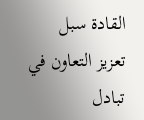القادة سبل تعزيز التعاون في تبادل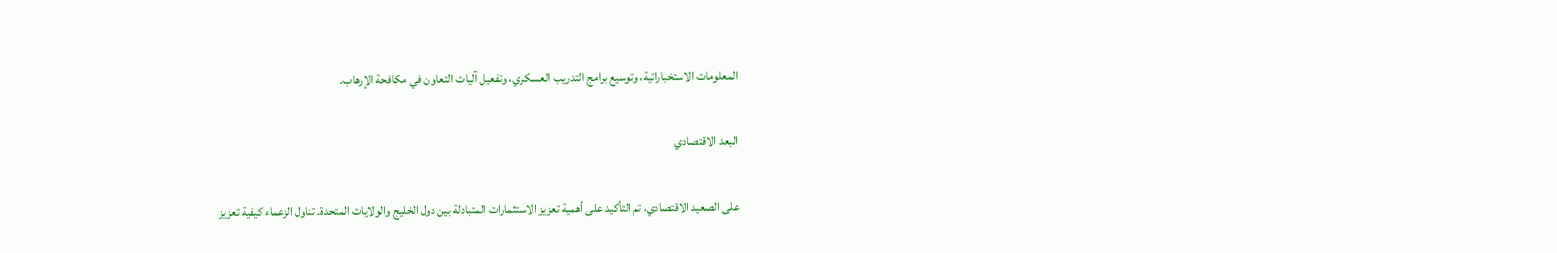المعلومات الاستخباراتية، وتوسيع برامج التدريب العسكري، وتفعيل آليات التعاون في مكافحة الإرهاب.

البعد الاقتصادي

على الصعيد الاقتصادي، تم التأكيد على أهمية تعزيز الاستثمارات المتبادلة بين دول الخليج والولايات المتحدة. تناول الزعماء كيفية تعزيز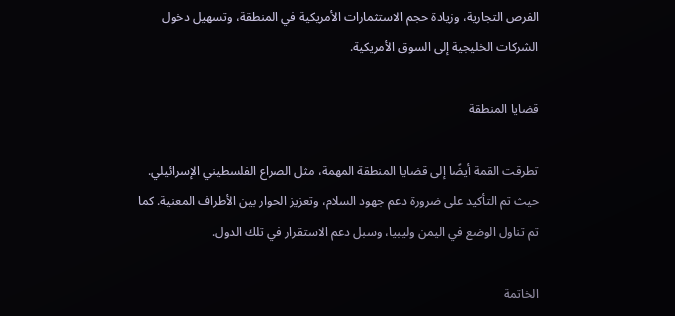الفرص التجارية، وزيادة حجم الاستثمارات الأمريكية في المنطقة، وتسهيل دخول الشركات الخليجية إلى السوق الأمريكية.

قضايا المنطقة

تطرقت القمة أيضًا إلى قضايا المنطقة المهمة، مثل الصراع الفلسطيني الإسرائيلي. حيث تم التأكيد على ضرورة دعم جهود السلام، وتعزيز الحوار بين الأطراف المعنية. كما تم تناول الوضع في اليمن وليبيا، وسبل دعم الاستقرار في تلك الدول.

الخاتمة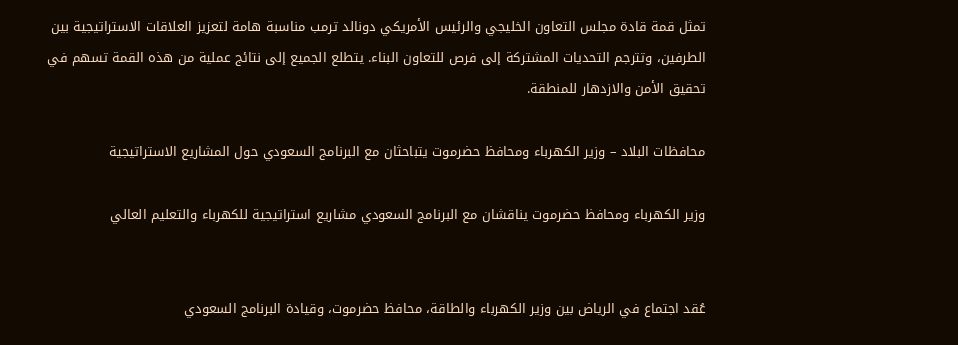تمثل قمة قادة مجلس التعاون الخليجي والرئيس الأمريكي دونالد ترمب مناسبة هامة لتعزيز العلاقات الاستراتيجية بين الطرفين، وتترجم التحديات المشتركة إلى فرص للتعاون البناء. يتطلع الجميع إلى نتائج عملية من هذه القمة تسهم في تحقيق الأمن والازدهار للمنطقة.

محافظات البلاد – وزير الكهرباء ومحافظ حضرموت يتباحثان مع البرنامج السعودي حول المشاريع الاستراتيجية

وزير الكهرباء ومحافظ حضرموت يناقشان مع البرنامج السعودي مشاريع استراتيجية للكهرباء والتعليم العالي


عُقد اجتماع في الرياض بين وزير الكهرباء والطاقة، محافظ حضرموت، وقيادة البرنامج السعودي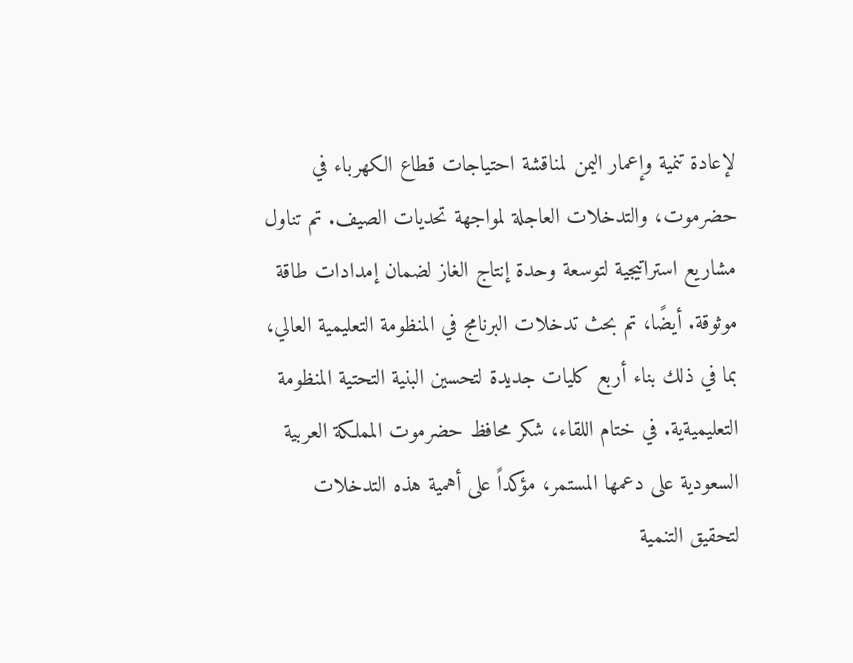لإعادة تنمية وإعمار اليمن لمناقشة احتياجات قطاع الكهرباء في حضرموت، والتدخلات العاجلة لمواجهة تحديات الصيف. تم تناول مشاريع استراتيجية لتوسعة وحدة إنتاج الغاز لضمان إمدادات طاقة موثوقة. أيضًا، تم بحث تدخلات البرنامج في المنظومة التعليمية العالي، بما في ذلك بناء أربع كليات جديدة لتحسين البنية التحتية المنظومة التعليميةية. في ختام اللقاء، شكر محافظ حضرموت المملكة العربية السعودية على دعمها المستمر، مؤكداً على أهمية هذه التدخلات لتحقيق التنمية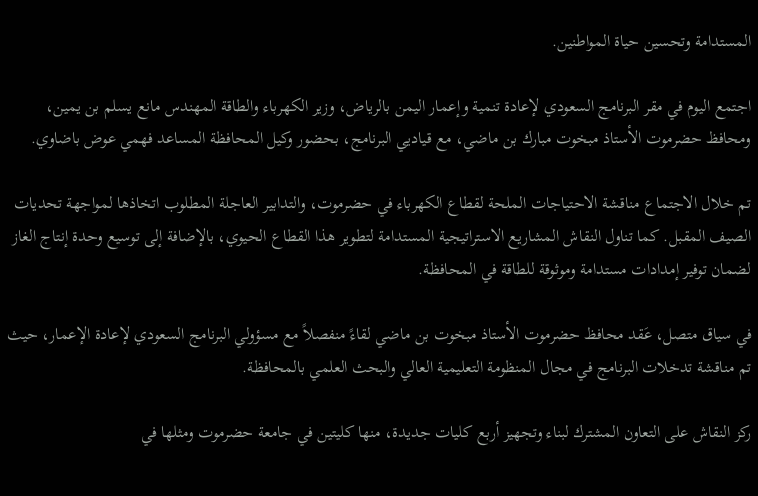المستدامة وتحسين حياة المواطنين.

اجتمع اليوم في مقر البرنامج السعودي لإعادة تنمية وإعمار اليمن بالرياض، وزير الكهرباء والطاقة المهندس مانع يسلم بن يمين، ومحافظ حضرموت الأستاذ مبخوت مبارك بن ماضي، مع قياديي البرنامج، بحضور وكيل المحافظة المساعد فهمي عوض باضاوي.

تم خلال الاجتماع مناقشة الاحتياجات الملحة لقطاع الكهرباء في حضرموت، والتدابير العاجلة المطلوب اتخاذها لمواجهة تحديات الصيف المقبل. كما تناول النقاش المشاريع الاستراتيجية المستدامة لتطوير هذا القطاع الحيوي، بالإضافة إلى توسيع وحدة إنتاج الغاز لضمان توفير إمدادات مستدامة وموثوقة للطاقة في المحافظة.

في سياق متصل، عَقد محافظ حضرموت الأستاذ مبخوت بن ماضي لقاءً منفصلاً مع مسؤولي البرنامج السعودي لإعادة الإعمار، حيث تم مناقشة تدخلات البرنامج في مجال المنظومة التعليمية العالي والبحث العلمي بالمحافظة.

ركز النقاش على التعاون المشترك لبناء وتجهيز أربع كليات جديدة، منها كليتين في جامعة حضرموت ومثلها في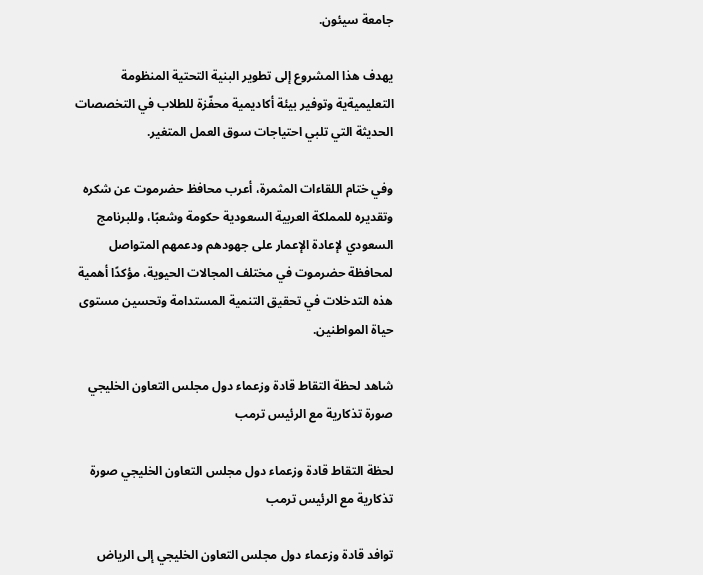جامعة سيئون.

يهدف هذا المشروع إلى تطوير البنية التحتية المنظومة التعليميةية وتوفير بيئة أكاديمية محفّزة للطلاب في التخصصات الحديثة التي تلبي احتياجات سوق العمل المتغير.

وفي ختام اللقاءات المثمرة، أعرب محافظ حضرموت عن شكره وتقديره للمملكة العربية السعودية حكومة وشعبًا، وللبرنامج السعودي لإعادة الإعمار على جهودهم ودعمهم المتواصل لمحافظة حضرموت في مختلف المجالات الحيوية، مؤكدًا أهمية هذه التدخلات في تحقيق التنمية المستدامة وتحسين مستوى حياة المواطنين.

شاهد لحظة التقاط قادة وزعماء دول مجلس التعاون الخليجي صورة تذكارية مع الرئيس ترمب

لحظة التقاط قادة وزعماء دول مجلس التعاون الخليجي صورة تذكارية مع الرئيس ترمب

توافد قادة وزعماء دول مجلس التعاون الخليجي إلى الرياض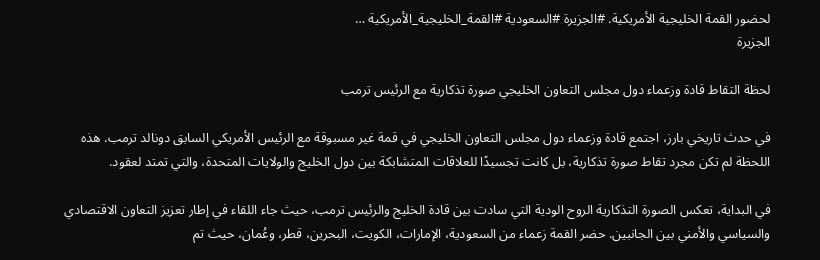لحضور القمة الخليجية الأمريكية. #الجزيرة #السعودية #القمة_الخليجية_الأمريكية …
الجزيرة

لحظة التقاط قادة وزعماء دول مجلس التعاون الخليجي صورة تذكارية مع الرئيس ترمب

في حدث تاريخي بارز، اجتمع قادة وزعماء دول مجلس التعاون الخليجي في قمة غير مسبوقة مع الرئيس الأمريكي السابق دونالد ترمب. هذه اللحظة لم تكن مجرد تقاط صورة تذكارية، بل كانت تجسيدًا للعلاقات المتشابكة بين دول الخليج والولايات المتحدة، والتي تمتد لعقود.

في البداية، تعكس الصورة التذكارية الروح الودية التي سادت بين قادة الخليج والرئيس ترمب، حيث جاء اللقاء في إطار تعزيز التعاون الاقتصادي والسياسي والأمني بين الجانبين. حضر القمة زعماء من السعودية، الإمارات، الكويت، البحرين، قطر، وعُمان، حيث تم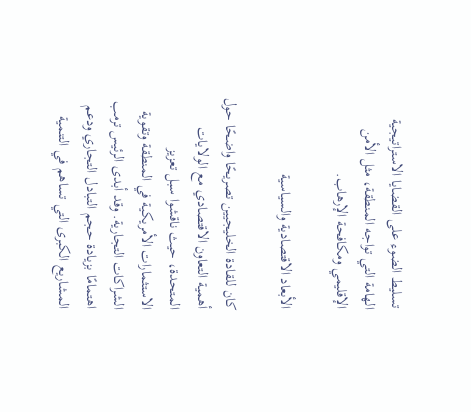تسليط الضوء على القضايا الاستراتيجية الهامة التي تواجه المنطقة، مثل الأمن الإقليمي ومكافحة الإرهاب.

الأبعاد الاقتصادية والسياسية

كان للقادة الخليجيين تصريحًا واضحًا حول أهمية التعاون الاقتصادي مع الولايات المتحدة، حيث ناقشوا سبل تعزيز الاستثمارات الأمريكية في المنطقة وتقوية الشراكات التجارية. وقد أبدى الرئيس ترمب اهتمامًا بزيادة حجم التبادل التجاري ودعم المشاريع الكبرى التي تساهم في التنمية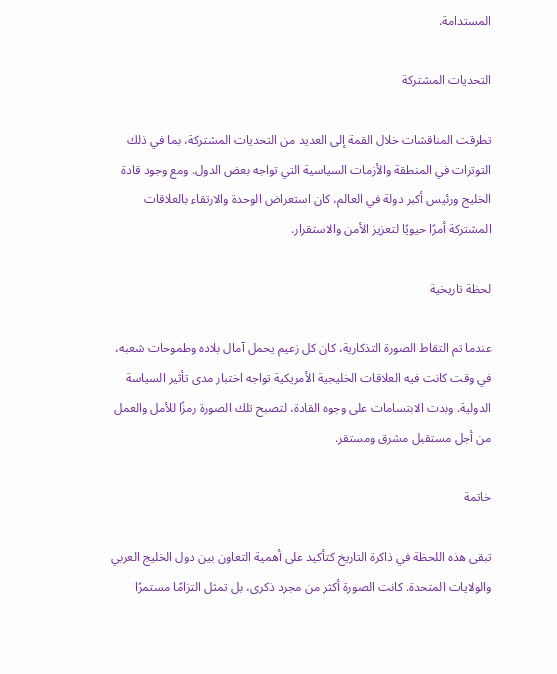المستدامة.

التحديات المشتركة

تطرقت المناقشات خلال القمة إلى العديد من التحديات المشتركة، بما في ذلك التوترات في المنطقة والأزمات السياسية التي تواجه بعض الدول. ومع وجود قادة الخليج ورئيس أكبر دولة في العالم، كان استعراض الوحدة والارتقاء بالعلاقات المشتركة أمرًا حيويًا لتعزيز الأمن والاستقرار.

لحظة تاريخية

عندما تم التقاط الصورة التذكارية، كان كل زعيم يحمل آمال بلاده وطموحات شعبه، في وقت كانت فيه العلاقات الخليجية الأمريكية تواجه اختبار مدى تأثير السياسة الدولية. وبدت الابتسامات على وجوه القادة، لتصبح تلك الصورة رمزًا للأمل والعمل من أجل مستقبل مشرق ومستقر.

خاتمة

تبقى هذه اللحظة في ذاكرة التاريخ كتأكيد على أهمية التعاون بين دول الخليج العربي والولايات المتحدة. كانت الصورة أكثر من مجرد ذكرى، بل تمثل التزامًا مستمرًا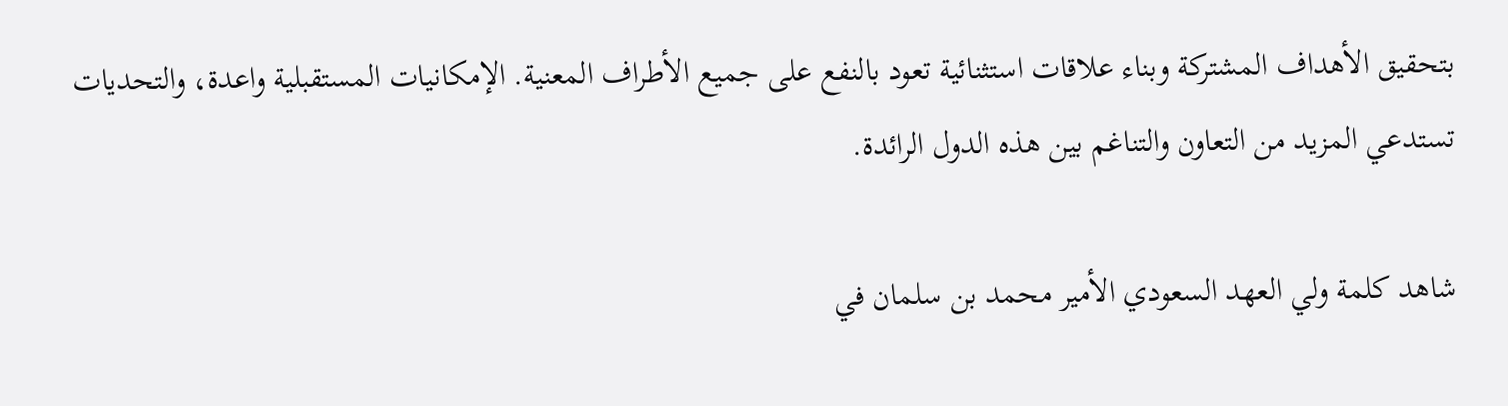بتحقيق الأهداف المشتركة وبناء علاقات استثنائية تعود بالنفع على جميع الأطراف المعنية. الإمكانيات المستقبلية واعدة، والتحديات تستدعي المزيد من التعاون والتناغم بين هذه الدول الرائدة.

شاهد كلمة ولي العهد السعودي الأمير محمد بن سلمان في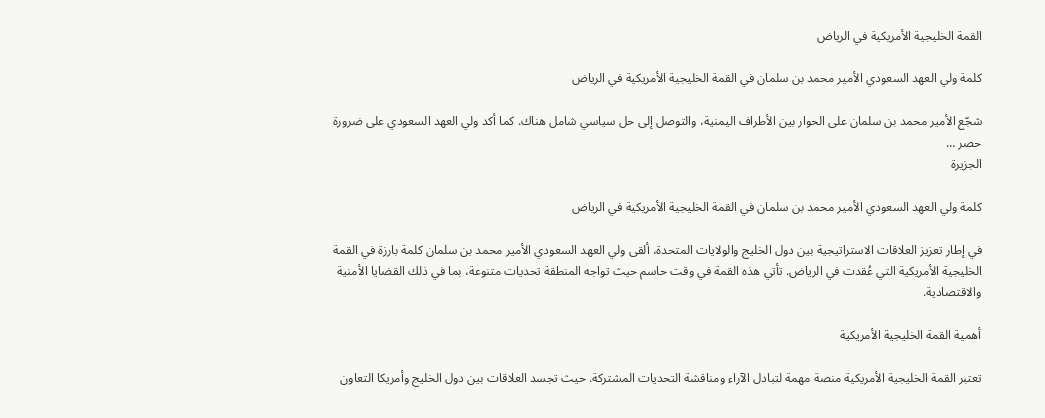القمة الخليجية الأمريكية في الرياض

كلمة ولي العهد السعودي الأمير محمد بن سلمان في القمة الخليجية الأمريكية في الرياض

شجّع الأمير محمد بن سلمان على الحوار بين الأطراف اليمنية، والتوصل إلى حل سياسي شامل هناك. كما أكد ولي العهد السعودي على ضرورة حصر …
الجزيرة

كلمة ولي العهد السعودي الأمير محمد بن سلمان في القمة الخليجية الأمريكية في الرياض

في إطار تعزيز العلاقات الاستراتيجية بين دول الخليج والولايات المتحدة، ألقى ولي العهد السعودي الأمير محمد بن سلمان كلمة بارزة في القمة الخليجية الأمريكية التي عُقدت في الرياض. تأتي هذه القمة في وقت حاسم حيث تواجه المنطقة تحديات متنوعة، بما في ذلك القضايا الأمنية والاقتصادية.

أهمية القمة الخليجية الأمريكية

تعتبر القمة الخليجية الأمريكية منصة مهمة لتبادل الآراء ومناقشة التحديات المشتركة. حيث تجسد العلاقات بين دول الخليج وأمريكا التعاون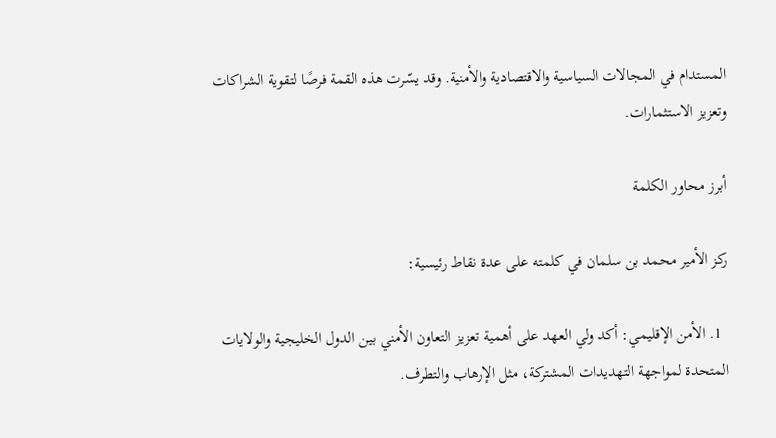المستدام في المجالات السياسية والاقتصادية والأمنية. وقد يسّرت هذه القمة فرصًا لتقوية الشراكات وتعزيز الاستثمارات.

أبرز محاور الكلمة

ركز الأمير محمد بن سلمان في كلمته على عدة نقاط رئيسية:

  1. الأمن الإقليمي: أكد ولي العهد على أهمية تعزيز التعاون الأمني بين الدول الخليجية والولايات المتحدة لمواجهة التهديدات المشتركة، مثل الإرهاب والتطرف.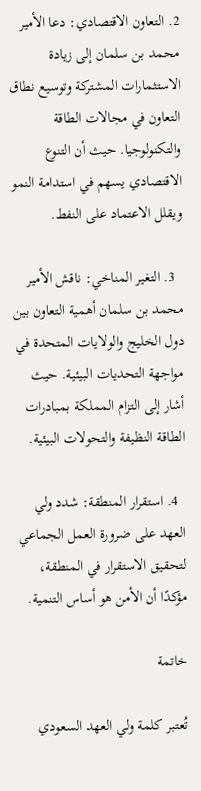2. التعاون الاقتصادي: دعا الأمير محمد بن سلمان إلى زيادة الاستثمارات المشتركة وتوسيع نطاق التعاون في مجالات الطاقة والتكنولوجيا. حيث أن التنوع الاقتصادي يسهم في استدامة النمو ويقلل الاعتماد على النفط.

  3. التغير المناخي: ناقش الأمير محمد بن سلمان أهمية التعاون بين دول الخليج والولايات المتحدة في مواجهة التحديات البيئية. حيث أشار إلى التزام المملكة بمبادرات الطاقة النظيفة والتحولات البيئية.

  4. استقرار المنطقة: شدد ولي العهد على ضرورة العمل الجماعي لتحقيق الاستقرار في المنطقة، مؤكدًا أن الأمن هو أساس التنمية.

خاتمة

تُعتبر كلمة ولي العهد السعودي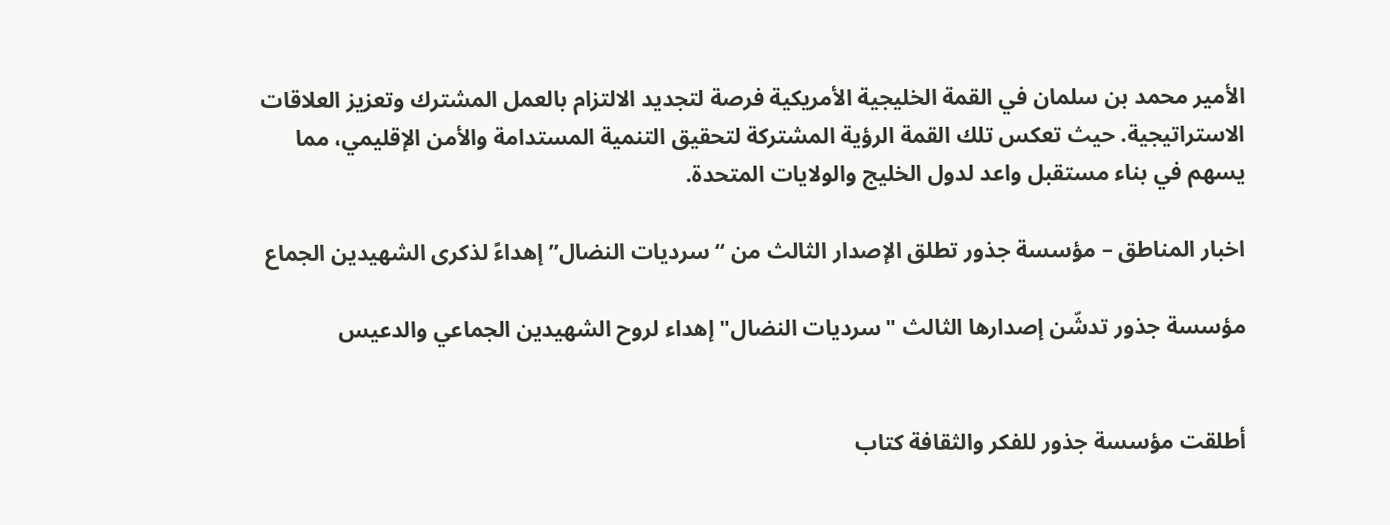الأمير محمد بن سلمان في القمة الخليجية الأمريكية فرصة لتجديد الالتزام بالعمل المشترك وتعزيز العلاقات الاستراتيجية. حيث تعكس تلك القمة الرؤية المشتركة لتحقيق التنمية المستدامة والأمن الإقليمي، مما يسهم في بناء مستقبل واعد لدول الخليج والولايات المتحدة.

اخبار المناطق – مؤسسة جذور تطلق الإصدار الثالث من “سرديات النضال” إهداءً لذكرى الشهيدين الجماع

مؤسسة جذور تدشّن إصدارها الثالث "سرديات النضال" إهداء لروح الشهيدين الجماعي والدعيس


أطلقت مؤسسة جذور للفكر والثقافة كتاب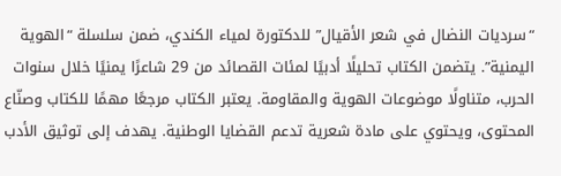“سرديات النضال في شعر الأقيال” للدكتورة لمياء الكندي، ضمن سلسلة “الهوية اليمنية”. يتضمن الكتاب تحليلًا أدبيًا لمئات القصائد من 29 شاعرًا يمنيًا خلال سنوات الحرب، متناولًا موضوعات الهوية والمقاومة. يعتبر الكتاب مرجعًا مهمًا للكتاب وصنّاع المحتوى، ويحتوي على مادة شعرية تدعم القضايا الوطنية. يهدف إلى توثيق الأدب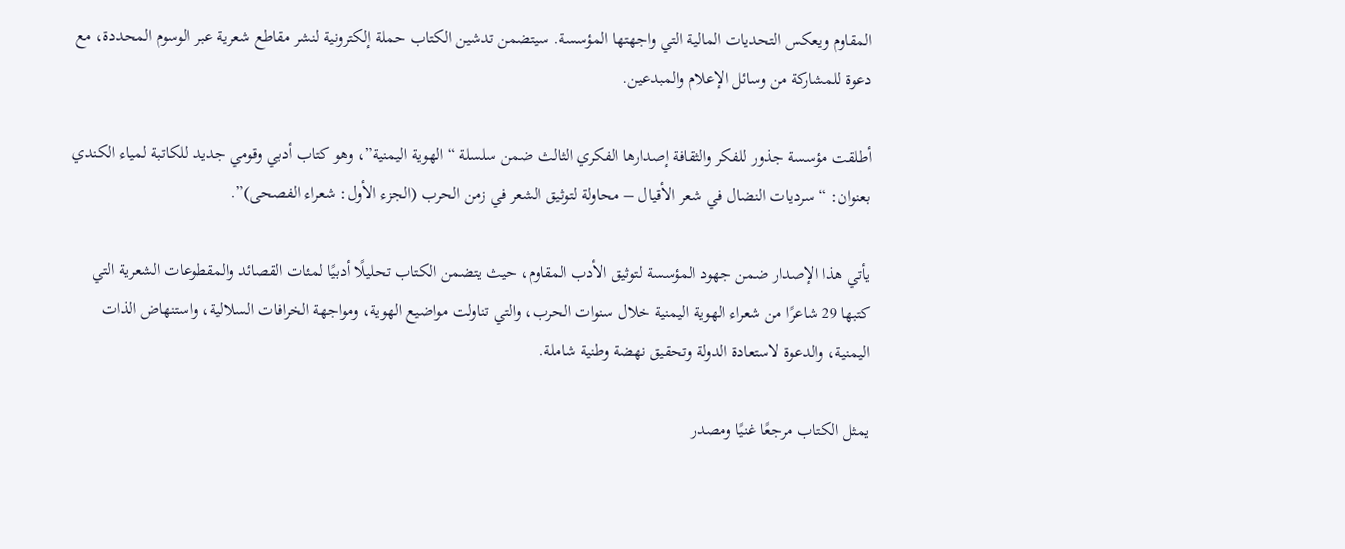المقاوم ويعكس التحديات المالية التي واجهتها المؤسسة. سيتضمن تدشين الكتاب حملة إلكترونية لنشر مقاطع شعرية عبر الوسوم المحددة، مع دعوة للمشاركة من وسائل الإعلام والمبدعين.

أطلقت مؤسسة جذور للفكر والثقافة إصدارها الفكري الثالث ضمن سلسلة “الهوية اليمنية”، وهو كتاب أدبي وقومي جديد للكاتبة لمياء الكندي بعنوان: “سرديات النضال في شعر الأقيال – محاولة لتوثيق الشعر في زمن الحرب (الجزء الأول: شعراء الفصحى)”.

يأتي هذا الإصدار ضمن جهود المؤسسة لتوثيق الأدب المقاوم، حيث يتضمن الكتاب تحليلًا أدبيًا لمئات القصائد والمقطوعات الشعرية التي كتبها 29 شاعرًا من شعراء الهوية اليمنية خلال سنوات الحرب، والتي تناولت مواضيع الهوية، ومواجهة الخرافات السلالية، واستنهاض الذات اليمنية، والدعوة لاستعادة الدولة وتحقيق نهضة وطنية شاملة.

يمثل الكتاب مرجعًا غنيًا ومصدر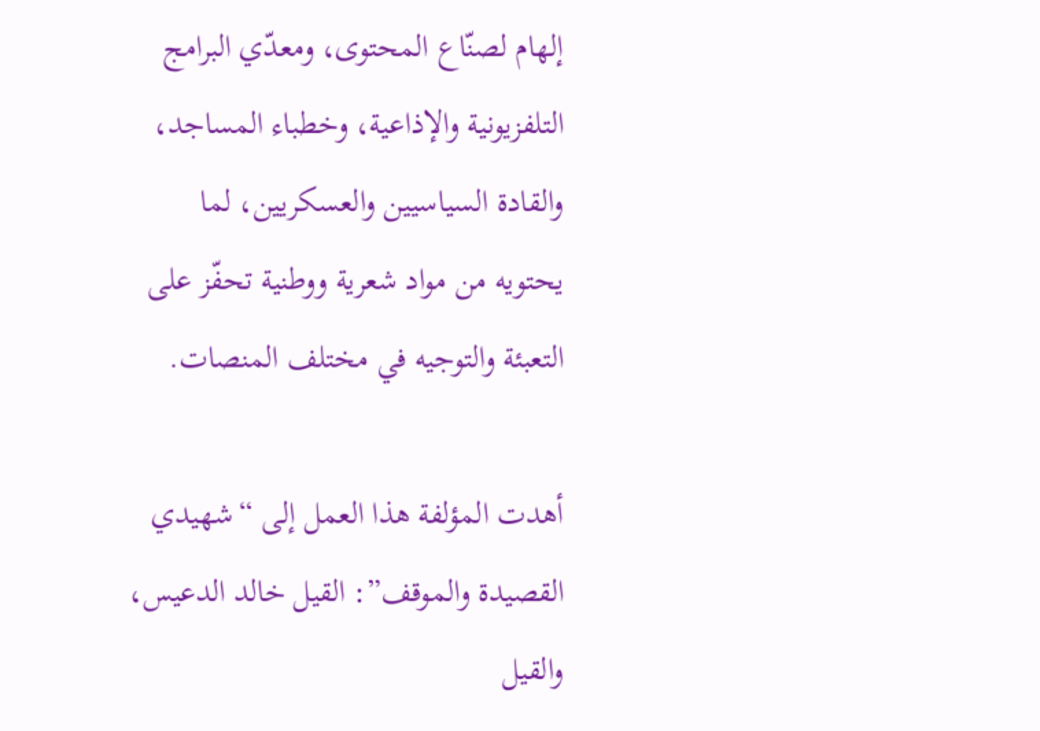إلهام لصنّاع المحتوى، ومعدّي البرامج التلفزيونية والإذاعية، وخطباء المساجد، والقادة السياسيين والعسكريين، لما يحتويه من مواد شعرية ووطنية تحفّز على التعبئة والتوجيه في مختلف المنصات.

أهدت المؤلفة هذا العمل إلى “شهيدي القصيدة والموقف”: القيل خالد الدعيس، والقيل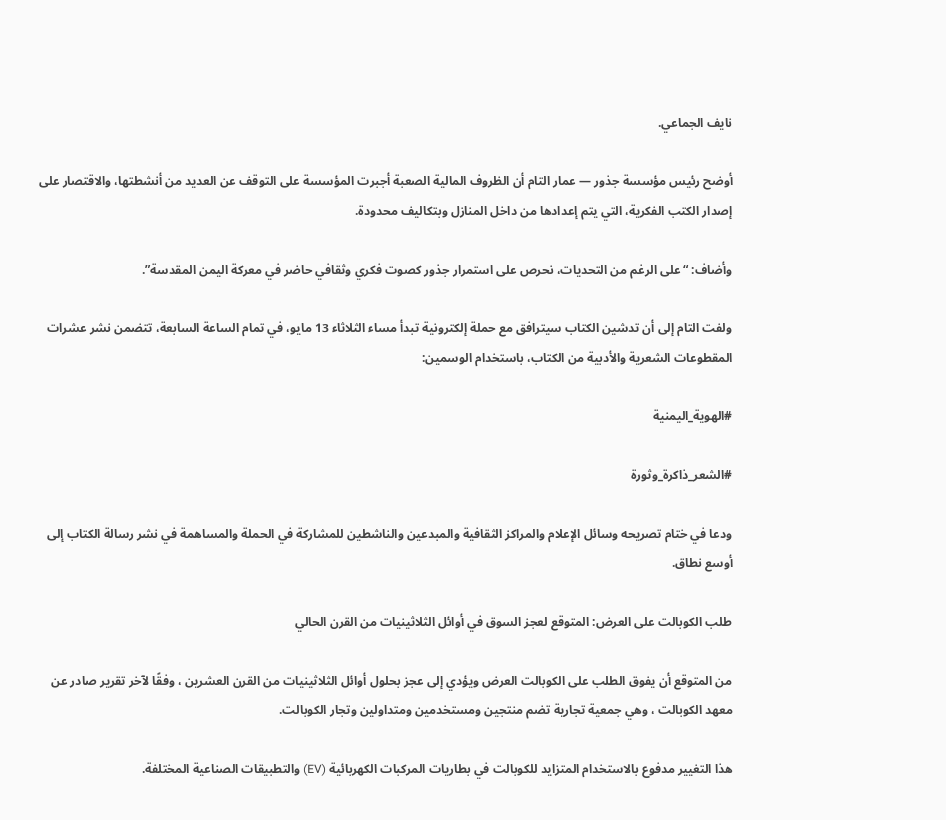نايف الجماعي.

أوضح رئيس مؤسسة جذور — عمار التام أن الظروف المالية الصعبة أجبرت المؤسسة على التوقف عن العديد من أنشطتها، والاقتصار على إصدار الكتب الفكرية، التي يتم إعدادها من داخل المنازل وبتكاليف محدودة.

وأضاف: “على الرغم من التحديات، نحرص على استمرار جذور كصوت فكري وثقافي حاضر في معركة اليمن المقدسة”.

ولفت التام إلى أن تدشين الكتاب سيترافق مع حملة إلكترونية تبدأ مساء الثلاثاء 13 مايو، في تمام الساعة السابعة، تتضمن نشر عشرات المقطوعات الشعرية والأدبية من الكتاب، باستخدام الوسمين:

#الهوية_اليمنية

#الشعر_ذاكرة_وثورة

ودعا في ختام تصريحه وسائل الإعلام والمراكز الثقافية والمبدعين والناشطين للمشاركة في الحملة والمساهمة في نشر رسالة الكتاب إلى أوسع نطاق.

طلب الكوبالت على العرض: المتوقع لعجز السوق في أوائل الثلاثينيات من القرن الحالي

من المتوقع أن يفوق الطلب على الكوبالت العرض ويؤدي إلى عجز بحلول أوائل الثلاثينيات من القرن العشرين ، وفقًا لآخر تقرير صادر عن معهد الكوبالت ، وهي جمعية تجارية تضم منتجين ومستخدمين ومتداولين وتجار الكوبالت.

هذا التغيير مدفوع بالاستخدام المتزايد للكوبالت في بطاريات المركبات الكهربائية (EV) والتطبيقات الصناعية المختلفة.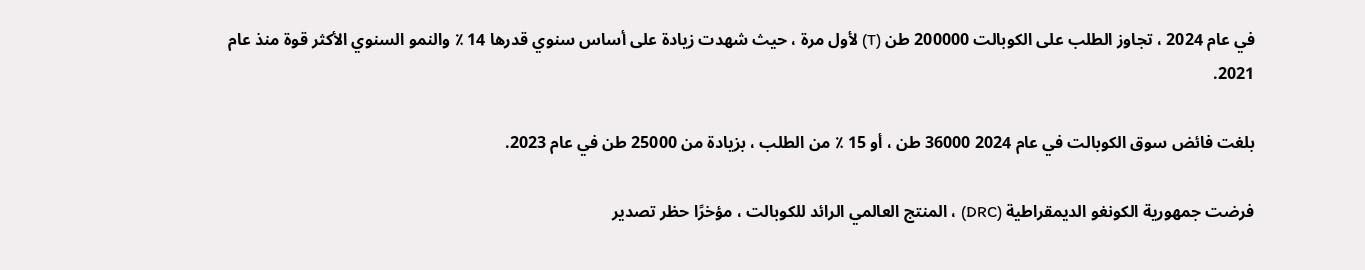في عام 2024 ، تجاوز الطلب على الكوبالت 200000 طن (T) لأول مرة ، حيث شهدت زيادة على أساس سنوي قدرها 14 ٪ والنمو السنوي الأكثر قوة منذ عام 2021.

بلغت فائض سوق الكوبالت في عام 2024 36000 طن ، أو 15 ٪ من الطلب ، بزيادة من 25000 طن في عام 2023.

فرضت جمهورية الكونغو الديمقراطية (DRC) ، المنتج العالمي الرائد للكوبالت ، مؤخرًا حظر تصدير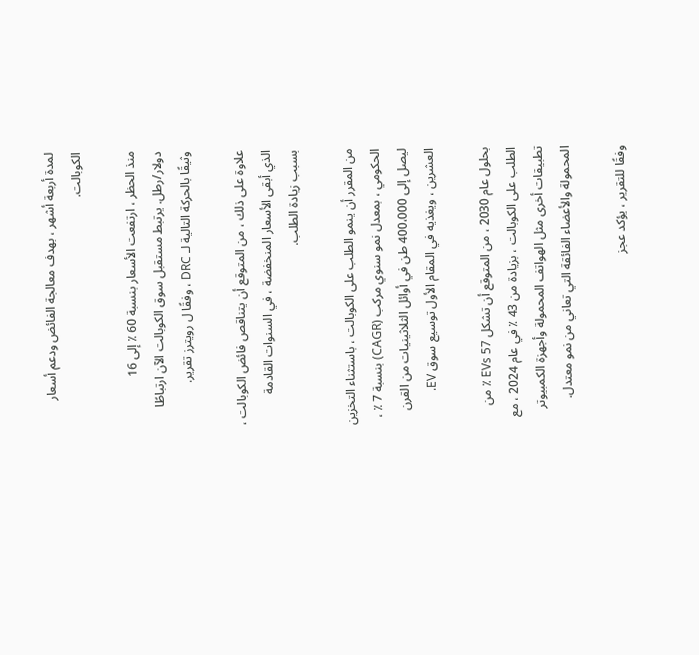لمدة أربعة أشهر ، بهدف معالجة الفائض ودعم أسعار الكوبالت.

منذ الحظر ، ارتفعت الأسعار بنسبة 60 ٪ إلى 16 دولار/رطل. يرتبط مستقبل سوق الكوبالت الآن ارتباطًا وثيقًا بالحركة التالية لـ DRC ، وفقًا ل رويترز تقرير.

علاوة على ذلك ، من المتوقع أن يتناقص فائض الكوبالت ، الذي أبقى الأسعار المنخفضة ، في السنوات القادمة بسبب زيادة الطلب.

من المقرر أن ينمو الطلب على الكوبالت ، باستثناء التخزين الحكومي ، بمعدل نمو سنوي مركب (CAGR) بنسبة 7 ٪ ، ليصل إلى 400،000 طن في أوائل الثلاثينيات من القرن العشرين ، ويغذيه في المقام الأول توسيع سوق EV.

بحلول عام 2030 ، من المتوقع أن تشكل EVs 57 ٪ من الطلب على الكوبالت ، بزيادة من 43 ٪ في عام 2024 ، مع تطبيقات أخرى مثل الهواتف المحمولة وأجهزة الكمبيوتر المحمولة والأعضاء الفائقة التي تعاني من نمو معتدل.

وفقًا للتقرير ، يؤكد عجز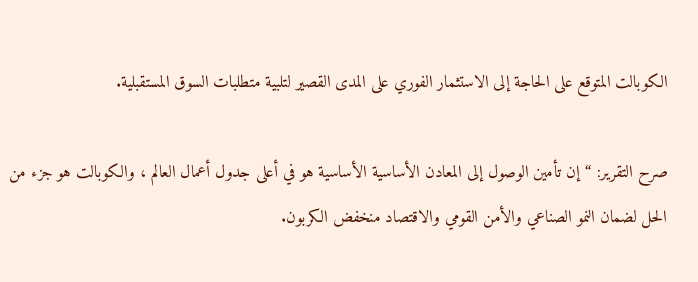الكوبالت المتوقع على الحاجة إلى الاستثمار الفوري على المدى القصير لتلبية متطلبات السوق المستقبلية.

صرح التقرير: “إن تأمين الوصول إلى المعادن الأساسية الأساسية هو في أعلى جدول أعمال العالم ، والكوبالت هو جزء من الحل لضمان النمو الصناعي والأمن القومي والاقتصاد منخفض الكربون.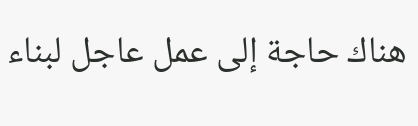هناك حاجة إلى عمل عاجل لبناء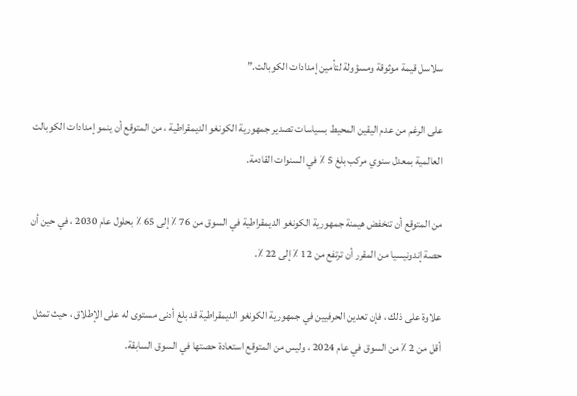سلاسل قيمة موثوقة ومسؤولة لتأمين إمدادات الكوبالت.”

على الرغم من عدم اليقين المحيط بسياسات تصدير جمهورية الكونغو الديمقراطية ، من المتوقع أن ينمو إمدادات الكوبالت العالمية بمعدل سنوي مركب بلغ 5 ٪ في السنوات القادمة.

من المتوقع أن تنخفض هيمنة جمهورية الكونغو الديمقراطية في السوق من 76 ٪ إلى 65 ٪ بحلول عام 2030 ، في حين أن حصة إندونيسيا من المقرر أن ترتفع من 12 ٪ إلى 22 ٪.

علاوة على ذلك ، فإن تعدين الحرفيين في جمهورية الكونغو الديمقراطية قد بلغ أدنى مستوى له على الإطلاق ، حيث تمثل أقل من 2 ٪ من السوق في عام 2024 ، وليس من المتوقع استعادة حصتها في السوق السابقة.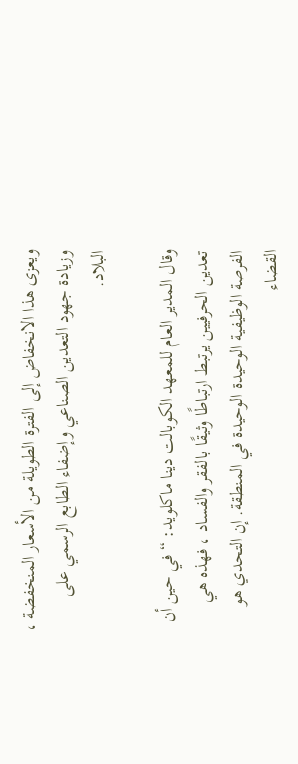ويعزى هذا الانخفاض إلى الفترة الطويلة من الأسعار المنخفضة ، وزيادة جهود التعدين الصناعي وإضفاء الطابع الرسمي على البلاد.

وقال المدير العام للمعهد الكوبالت دينا ماكلويد: “في حين أن تعدين الحرفيين يرتبط ارتباطًا وثيقًا بالفقر والفساد ، فهذه هي الفرصة الوظيفية الوحيدة الوحيدة في المنطقة. إن التحدي هو القضاء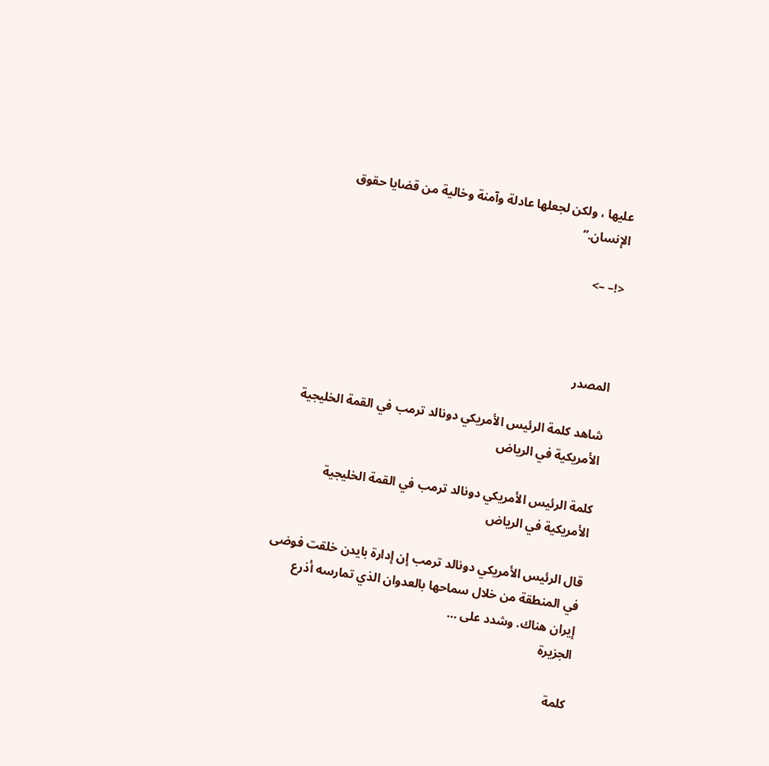عليها ، ولكن لجعلها عادلة وآمنة وخالية من قضايا حقوق الإنسان.”

<!– –>



المصدر

شاهد كلمة الرئيس الأمريكي دونالد ترمب في القمة الخليجية الأمريكية في الرياض

كلمة الرئيس الأمريكي دونالد ترمب في القمة الخليجية الأمريكية في الرياض

قال الرئيس الأمريكي دونالد ترمب إن إدارة بايدن خلقت فوضى في المنطقة من خلال سماحها بالعدوان الذي تمارسه أذرع إيران هناك. وشدد على …
الجزيرة

كلمة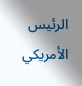الرئيس الأمريكي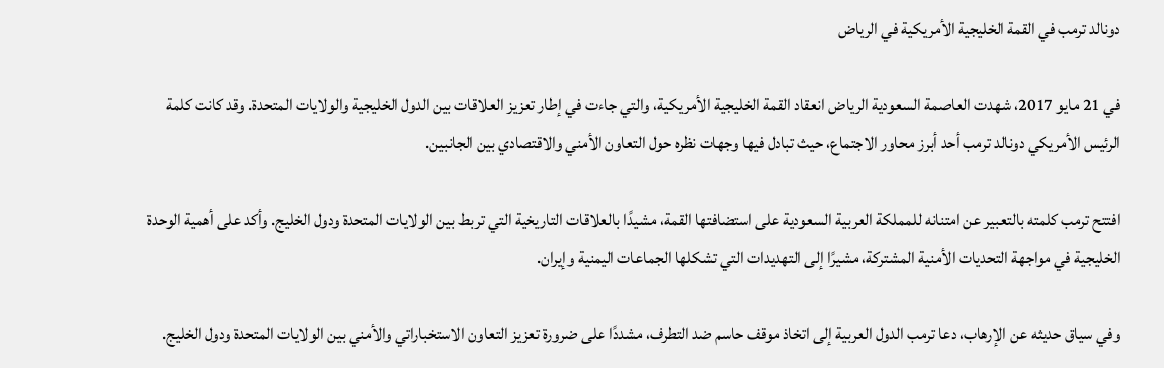دونالد ترمب في القمة الخليجية الأمريكية في الرياض

في 21 مايو 2017، شهدت العاصمة السعودية الرياض انعقاد القمة الخليجية الأمريكية، والتي جاءت في إطار تعزيز العلاقات بين الدول الخليجية والولايات المتحدة. وقد كانت كلمة الرئيس الأمريكي دونالد ترمب أحد أبرز محاور الاجتماع، حيث تبادل فيها وجهات نظره حول التعاون الأمني والاقتصادي بين الجانبين.

افتتح ترمب كلمته بالتعبير عن امتنانه للمملكة العربية السعودية على استضافتها القمة، مشيدًا بالعلاقات التاريخية التي تربط بين الولايات المتحدة ودول الخليج. وأكد على أهمية الوحدة الخليجية في مواجهة التحديات الأمنية المشتركة، مشيرًا إلى التهديدات التي تشكلها الجماعات اليمنية وإيران.

وفي سياق حديثه عن الإرهاب، دعا ترمب الدول العربية إلى اتخاذ موقف حاسم ضد التطرف، مشددًا على ضرورة تعزيز التعاون الاستخباراتي والأمني بين الولايات المتحدة ودول الخليج.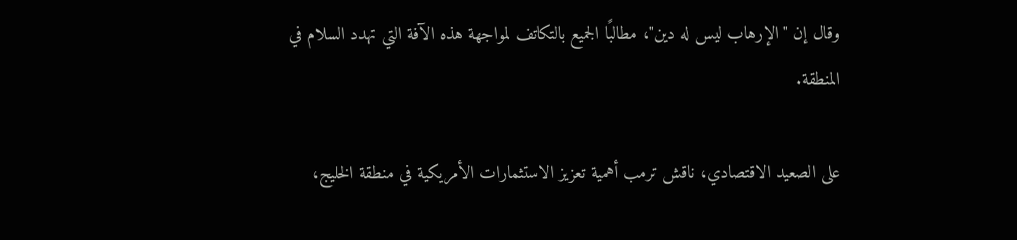وقال إن "الإرهاب ليس له دين"، مطالبًا الجميع بالتكاتف لمواجهة هذه الآفة التي تهدد السلام في المنطقة.

على الصعيد الاقتصادي، ناقش ترمب أهمية تعزيز الاستثمارات الأمريكية في منطقة الخليج،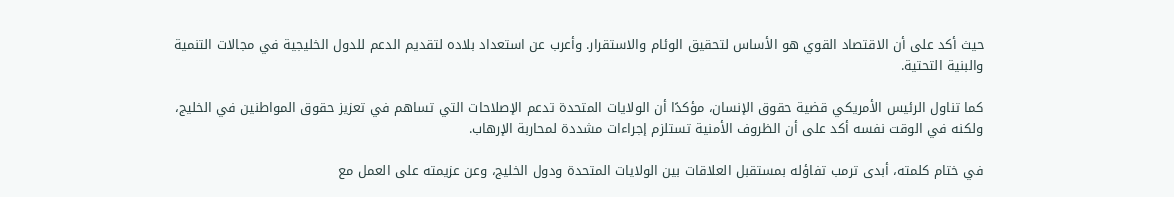حيث أكد على أن الاقتصاد القوي هو الأساس لتحقيق الوئام والاستقرار. وأعرب عن استعداد بلاده لتقديم الدعم للدول الخليجية في مجالات التنمية والبنية التحتية.

كما تناول الرئيس الأمريكي قضية حقوق الإنسان، مؤكدًا أن الولايات المتحدة تدعم الإصلاحات التي تساهم في تعزيز حقوق المواطنين في الخليج، ولكنه في الوقت نفسه أكد على أن الظروف الأمنية تستلزم إجراءات مشددة لمحاربة الإرهاب.

في ختام كلمته، أبدى ترمب تفاؤله بمستقبل العلاقات بين الولايات المتحدة ودول الخليج، وعن عزيمته على العمل مع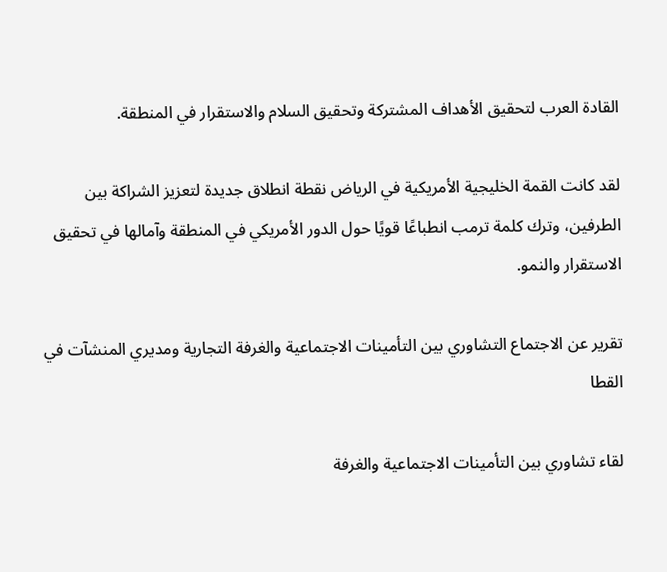القادة العرب لتحقيق الأهداف المشتركة وتحقيق السلام والاستقرار في المنطقة.

لقد كانت القمة الخليجية الأمريكية في الرياض نقطة انطلاق جديدة لتعزيز الشراكة بين الطرفين، وترك كلمة ترمب انطباعًا قويًا حول الدور الأمريكي في المنطقة وآمالها في تحقيق الاستقرار والنمو.

تقرير عن الاجتماع التشاوري بين التأمينات الاجتماعية والغرفة التجارية ومديري المنشآت في القطا

لقاء تشاوري بين التأمينات الاجتماعية والغرفة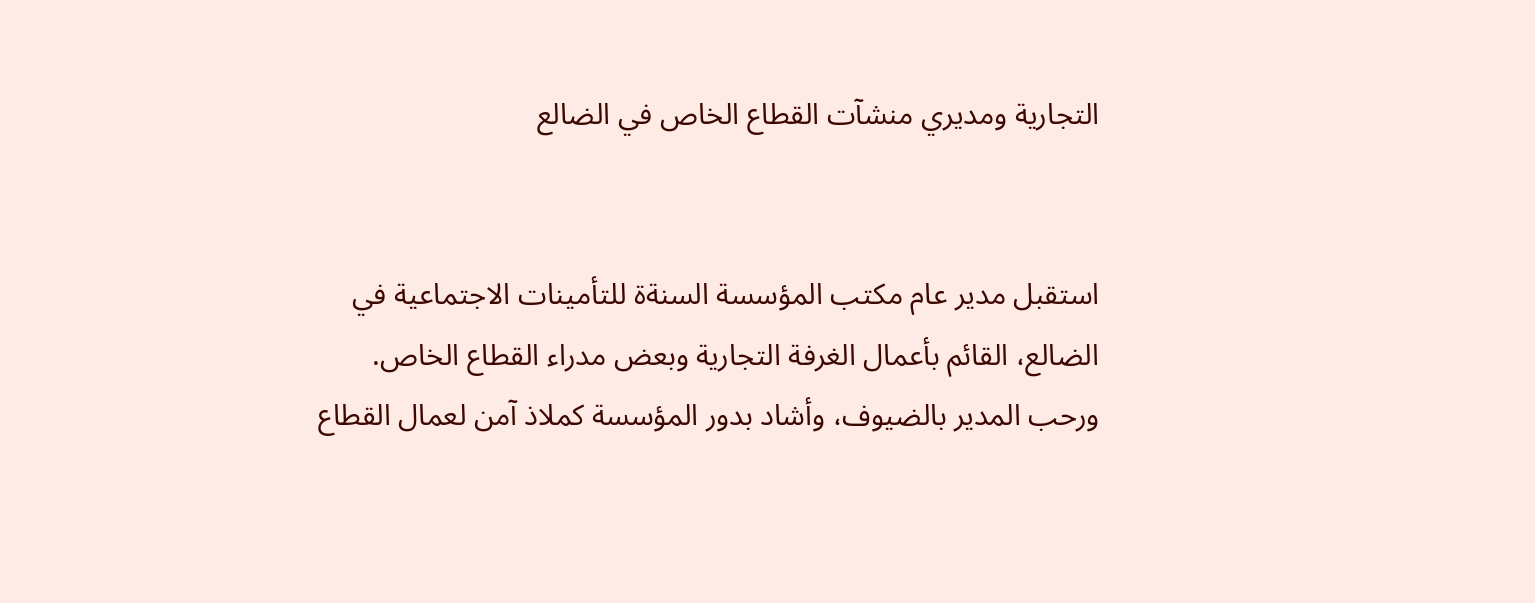التجارية ومديري منشآت القطاع الخاص في الضالع


استقبل مدير عام مكتب المؤسسة السنةة للتأمينات الاجتماعية في الضالع، القائم بأعمال الغرفة التجارية وبعض مدراء القطاع الخاص. ورحب المدير بالضيوف، وأشاد بدور المؤسسة كملاذ آمن لعمال القطاع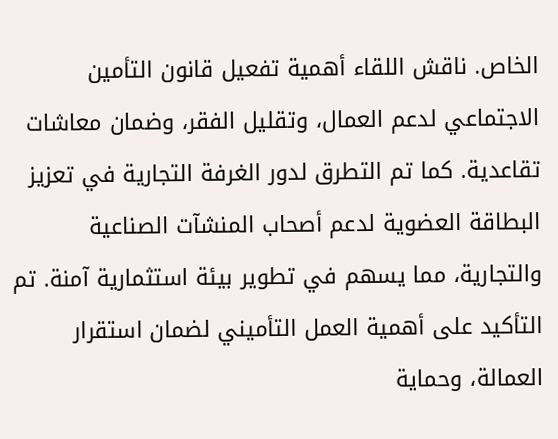الخاص. ناقش اللقاء أهمية تفعيل قانون التأمين الاجتماعي لدعم العمال، وتقليل الفقر، وضمان معاشات تقاعدية. كما تم التطرق لدور الغرفة التجارية في تعزيز البطاقة العضوية لدعم أصحاب المنشآت الصناعية والتجارية، مما يسهم في تطوير بيئة استثمارية آمنة. تم التأكيد على أهمية العمل التأميني لضمان استقرار العمالة، وحماية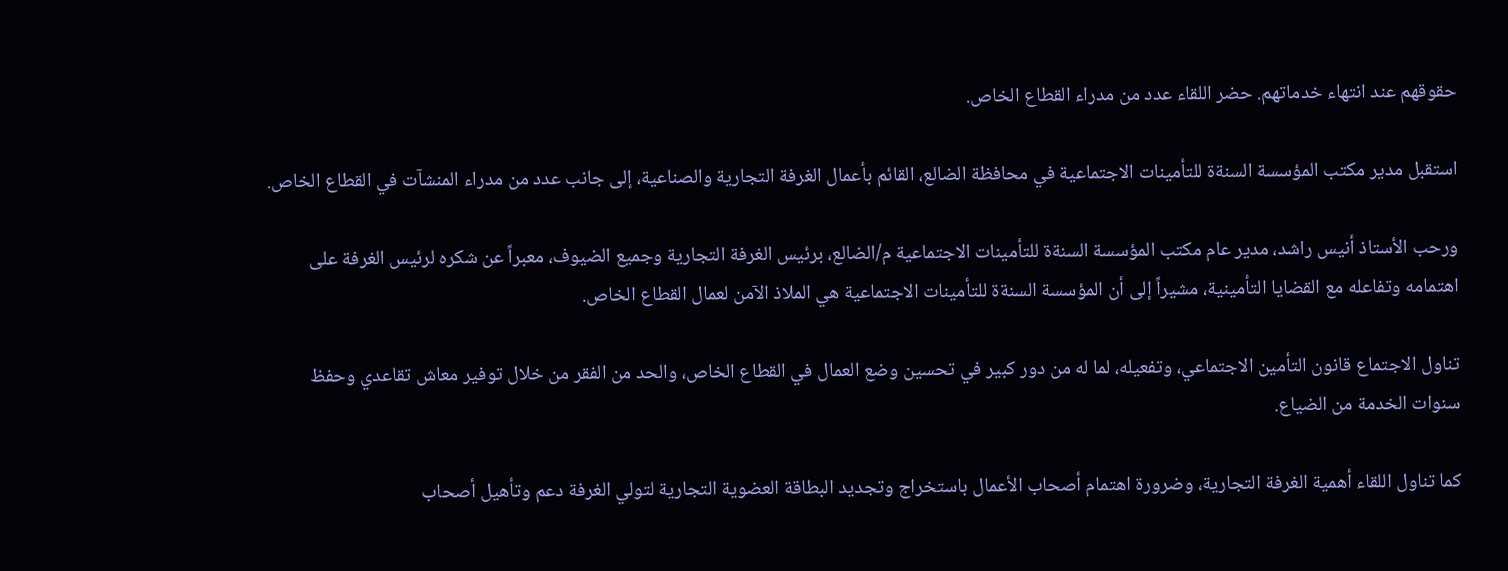حقوقهم عند انتهاء خدماتهم. حضر اللقاء عدد من مدراء القطاع الخاص.

استقبل مدير مكتب المؤسسة السنةة للتأمينات الاجتماعية في محافظة الضالع، القائم بأعمال الغرفة التجارية والصناعية، إلى جانب عدد من مدراء المنشآت في القطاع الخاص.

ورحب الأستاذ أنيس راشد، مدير عام مكتب المؤسسة السنةة للتأمينات الاجتماعية م/الضالع، برئيس الغرفة التجارية وجميع الضيوف، معبراً عن شكره لرئيس الغرفة على اهتمامه وتفاعله مع القضايا التأمينية، مشيراً إلى أن المؤسسة السنةة للتأمينات الاجتماعية هي الملاذ الآمن لعمال القطاع الخاص.

تناول الاجتماع قانون التأمين الاجتماعي، وتفعيله، لما له من دور كبير في تحسين وضع العمال في القطاع الخاص، والحد من الفقر من خلال توفير معاش تقاعدي وحفظ سنوات الخدمة من الضياع.

كما تناول اللقاء أهمية الغرفة التجارية، وضرورة اهتمام أصحاب الأعمال باستخراج وتجديد البطاقة العضوية التجارية لتولي الغرفة دعم وتأهيل أصحاب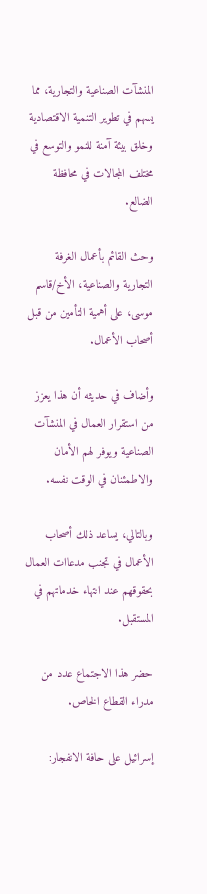المنشآت الصناعية والتجارية، مما يسهم في تطوير التنمية الاقتصادية وخلق بيئة آمنة للنمو والتوسع في مختلف المجالات في محافظة الضالع.

وحث القائم بأعمال الغرفة التجارية والصناعية، الأخ/قاسم موسى، على أهمية التأمين من قبل أصحاب الأعمال.

وأضاف في حديثه أن هذا يعزز من استقرار العمال في المنشآت الصناعية ويوفر لهم الأمان والاطمئنان في الوقت نفسه.

وبالتالي، يساعد ذلك أصحاب الأعمال في تجنب مدعاات العمال بحقوقهم عند انتهاء خدماتهم في المستقبل.

حضر هذا الاجتماع عدد من مدراء القطاع الخاص.

إسرائيل على حافة الانفجار: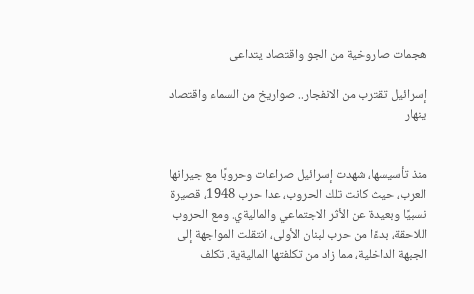هجمات صاروخية من الجو واقتصاد يتداعى

إسرائيل تقترب من الانفجار.. صواريخ من السماء واقتصاد ينهار


منذ تأسيسها، شهدت إسرائيل صراعات وحروبًا مع جيرانها العرب، حيث كانت تلك الحروب، عدا حرب 1948، قصيرة نسبيًا وبعيدة عن الأثر الاجتماعي والماليةي. ومع الحروب اللاحقة، بدءًا من حرب لبنان الأولى، انتقلت المواجهة إلى الجبهة الداخلية، مما زاد من تكلفتها الماليةية. تكلف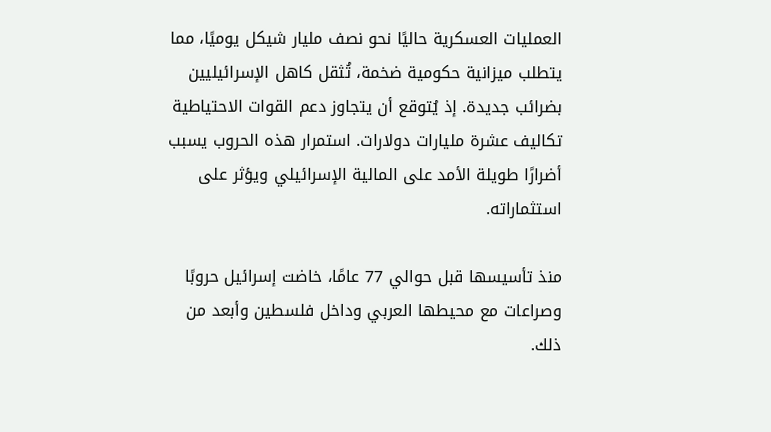العمليات العسكرية حاليًا نحو نصف مليار شيكل يوميًا، مما يتطلب ميزانية حكومية ضخمة، تُثقل كاهل الإسرائيليين بضرائب جديدة. إذ يُتوقع أن يتجاوز دعم القوات الاحتياطية تكاليف عشرة مليارات دولارات. استمرار هذه الحروب يسبب أضرارًا طويلة الأمد على المالية الإسرائيلي ويؤثر على استثماراته.

منذ تأسيسها قبل حوالي 77 عامًا، خاضت إسرائيل حروبًا وصراعات مع محيطها العربي وداخل فلسطين وأبعد من ذلك.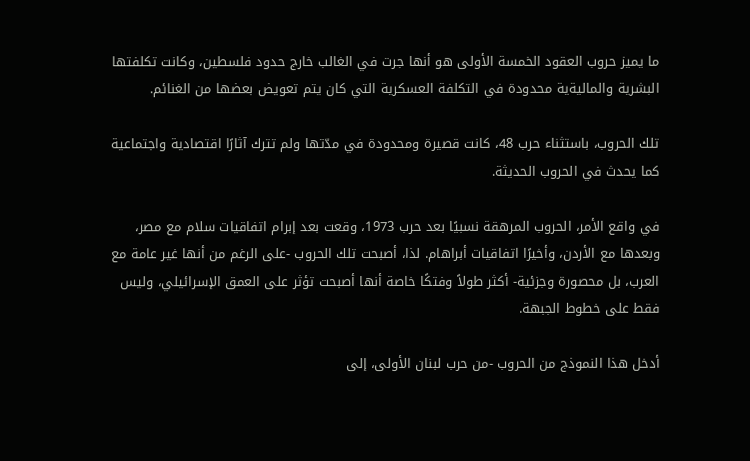ما يميز حروب العقود الخمسة الأولى هو أنها جرت في الغالب خارج حدود فلسطين، وكانت تكلفتها البشرية والماليةية محدودة في التكلفة العسكرية التي كان يتم تعويض بعضها من الغنائم.

تلك الحروب، باستثناء حرب 48، كانت قصيرة ومحدودة في مدّتها ولم تترك آثارًا اقتصادية واجتماعية كما يحدث في الحروب الحديثة.

في واقع الأمر، الحروب المرهقة نسبيًا بعد حرب 1973، وقعت بعد إبرام اتفاقيات سلام مع مصر، وبعدها مع الأردن، وأخيرًا اتفاقيات أبراهام. لذا، أصبحت تلك الحروب -على الرغم من أنها غير عامة مع العرب، بل محصورة وجزئية- أكثر طولاً وفتكًا خاصة أنها أصبحت تؤثر على العمق الإسرائيلي، وليس فقط على خطوط الجبهة.

أدخل هذا النموذج من الحروب -من حرب لبنان الأولى، إلى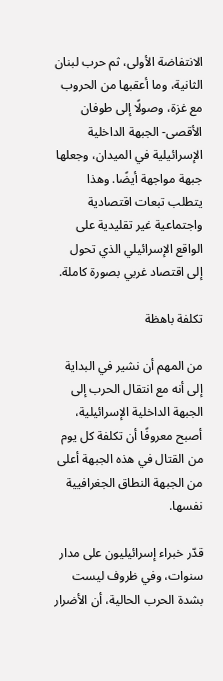الانتفاضة الأولى، ثم حرب لبنان الثانية، وما أعقبها من الحروب مع غزة، وصولًا إلى طوفان الأقصى- الجبهة الداخلية الإسرائيلية في الميدان، وجعلها جبهة مواجهة أيضًا. وهذا يتطلب تبعات اقتصادية واجتماعية غير تقليدية على الواقع الإسرائيلي الذي تحول إلى اقتصاد غربي بصورة كاملة.

تكلفة باهظة

من المهم أن نشير في البداية إلى أنه مع انتقال الحرب إلى الجبهة الداخلية الإسرائيلية، أصبح معروفًا أن تكلفة كل يوم من القتال في هذه الجبهة أعلى من الجبهة النطاق الجغرافيية نفسها.

قدّر خبراء إسرائيليون على مدار سنوات، وفي ظروف ليست بشدة الحرب الحالية، أن الأضرار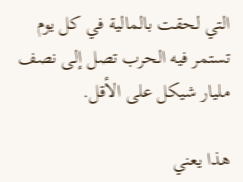التي لحقت بالمالية في كل يوم تستمر فيه الحرب تصل إلى نصف مليار شيكل على الأقل.

هذا يعني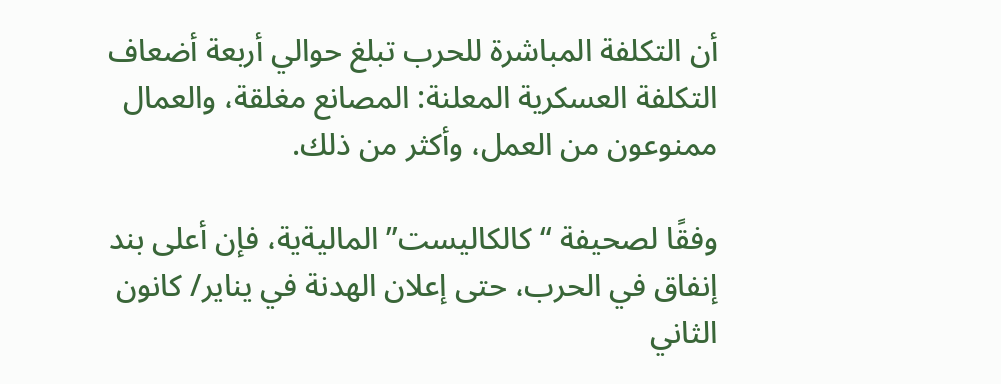أن التكلفة المباشرة للحرب تبلغ حوالي أربعة أضعاف التكلفة العسكرية المعلنة: المصانع مغلقة، والعمال ممنوعون من العمل، وأكثر من ذلك.

وفقًا لصحيفة “كالكاليست” الماليةية، فإن أعلى بند إنفاق في الحرب، حتى إعلان الهدنة في يناير/ كانون الثاني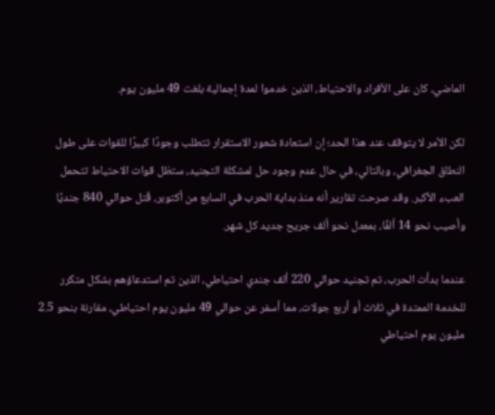الماضي، كان على الأفراد والاحتياط، الذين خدموا لمدة إجمالية بلغت 49 مليون يوم.

لكن الأمر لا يتوقف عند هذا الحد؛ إن استعادة شعور الاستقرار تتطلب وجودًا كبيرًا للقوات على طول النطاق الجغرافي، وبالتالي، في حال عدم وجود حل لمشكلة التجنيد، ستظل قوات الاحتياط تتحمل العبء الأكبر. وقد صرحت تقارير أنه منذ بداية الحرب في السابع من أكتوبر، قُتل حوالي 840 جنديًا وأصيب نحو 14 ألفًا، بمعدل نحو ألف جريح جديد كل شهر.

عندما بدأت الحرب، تم تجنيد حوالي 220 ألف جندي احتياطي، الذين تم استدعاؤهم بشكل متكرر للخدمة الممتدة في ثلاث أو أربع جولات، مما أسفر عن حوالي 49 مليون يوم احتياطي، مقارنة بنحو 2.5 مليون يوم احتياطي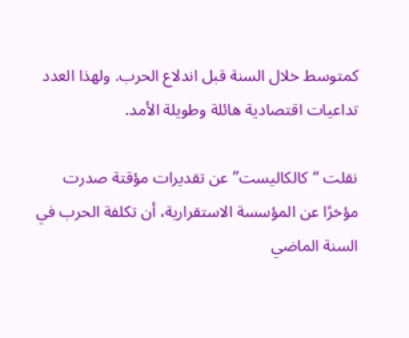كمتوسط خلال السنة قبل اندلاع الحرب. ولهذا العدد تداعيات اقتصادية هائلة وطويلة الأمد.

نقلت “كالكاليست” عن تقديرات مؤقتة صدرت مؤخرًا عن المؤسسة الاستقرارية، أن تكلفة الحرب في السنة الماضي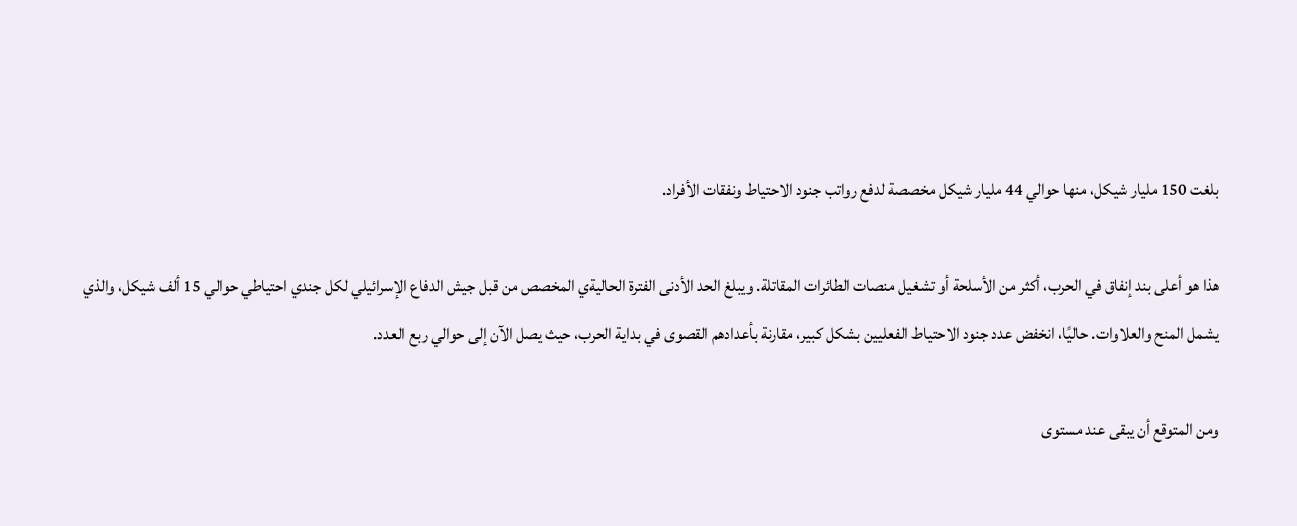بلغت 150 مليار شيكل، منها حوالي 44 مليار شيكل مخصصة لدفع رواتب جنود الاحتياط ونفقات الأفراد.

هذا هو أعلى بند إنفاق في الحرب، أكثر من الأسلحة أو تشغيل منصات الطائرات المقاتلة. ويبلغ الحد الأدنى الفترة الحاليةي المخصص من قبل جيش الدفاع الإسرائيلي لكل جندي احتياطي حوالي 15 ألف شيكل، والذي يشمل المنح والعلاوات. حاليًا، انخفض عدد جنود الاحتياط الفعليين بشكل كبير، مقارنة بأعدادهم القصوى في بداية الحرب، حيث يصل الآن إلى حوالي ربع العدد.

ومن المتوقع أن يبقى عند مستوى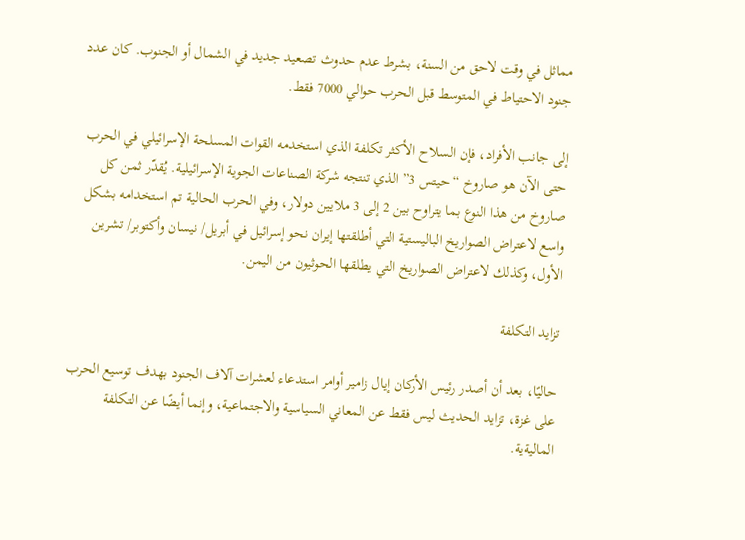مماثل في وقت لاحق من السنة، بشرط عدم حدوث تصعيد جديد في الشمال أو الجنوب. كان عدد جنود الاحتياط في المتوسط قبل الحرب حوالي 7000 فقط.

إلى جانب الأفراد، فإن السلاح الأكثر تكلفة الذي استخدمه القوات المسلحة الإسرائيلي في الحرب حتى الآن هو صاروخ “حيتس 3” الذي تنتجه شركة الصناعات الجوية الإسرائيلية. يُقدّر ثمن كل صاروخ من هذا النوع بما يتراوح بين 2 إلى 3 ملايين دولار، وفي الحرب الحالية تم استخدامه بشكل واسع لاعتراض الصواريخ الباليستية التي أطلقتها إيران نحو إسرائيل في أبريل/ نيسان وأكتوبر/ تشرين الأول، وكذلك لاعتراض الصواريخ التي يطلقها الحوثيون من اليمن.

تزايد التكلفة

حاليًا، بعد أن أصدر رئيس الأركان إيال زامير أوامر استدعاء لعشرات آلاف الجنود بهدف توسيع الحرب على غزة، تزايد الحديث ليس فقط عن المعاني السياسية والاجتماعية، وإنما أيضًا عن التكلفة الماليةية.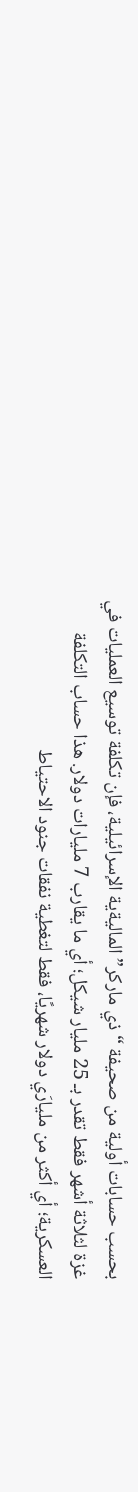بحسب حسابات أولية من صحيفة “ذي ماركر” الماليةية الإسرائيلية، فإن تكلفة توسيع العمليات في غزة لثلاثة أشهر فقط تقدر بـ 25 مليار شيكل؛ أي ما يقارب 7 مليارات دولار. هذا حساب التكلفة العسكرية؛ أي أكثر من مليارَي دولار شهريًا، فقط لتغطية نفقات جنود الاحتياط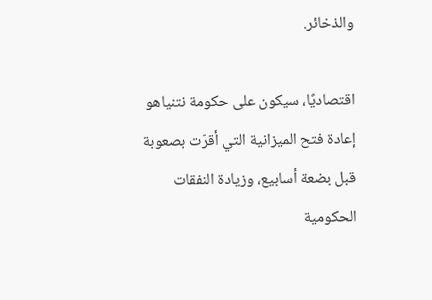والذخائر.

اقتصاديًا، سيكون على حكومة نتنياهو إعادة فتح الميزانية التي أقرّت بصعوبة قبل بضعة أسابيع، وزيادة النفقات الحكومية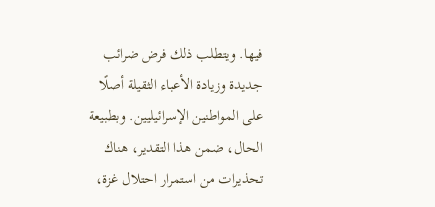فيها. ويتطلب ذلك فرض ضرائب جديدة وزيادة الأعباء الثقيلة أصلًا على المواطنين الإسرائيليين. وبطبيعة الحال، ضمن هذا التقدير، هناك تحذيرات من استمرار احتلال غزة،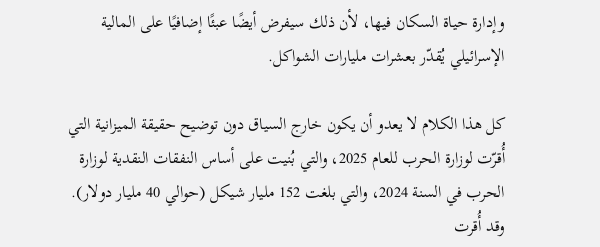وإدارة حياة السكان فيها، لأن ذلك سيفرض أيضًا عبئًا إضافيًا على المالية الإسرائيلي يُقدّر بعشرات مليارات الشواكل.

كل هذا الكلام لا يعدو أن يكون خارج السياق دون توضيح حقيقة الميزانية التي أُقرّت لوزارة الحرب للعام 2025، والتي بُنيت على أساس النفقات النقدية لوزارة الحرب في السنة 2024، والتي بلغت 152 مليار شيكل (حوالي 40 مليار دولار). وقد أُقرت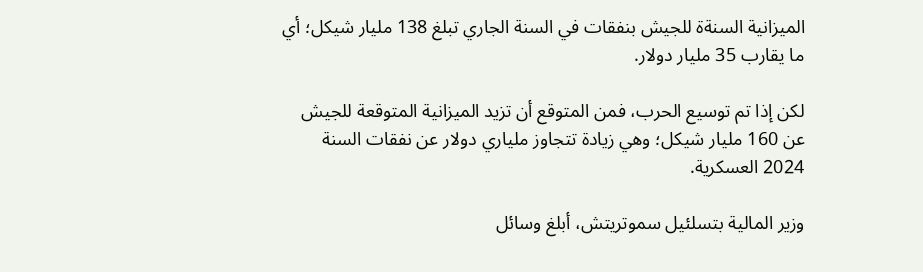الميزانية السنةة للجيش بنفقات في السنة الجاري تبلغ 138 مليار شيكل؛ أي ما يقارب 35 مليار دولار.

لكن إذا تم توسيع الحرب، فمن المتوقع أن تزيد الميزانية المتوقعة للجيش عن 160 مليار شيكل؛ وهي زيادة تتجاوز ملياري دولار عن نفقات السنة 2024 العسكرية.

وزير المالية بتسلئيل سموتريتش، أبلغ وسائل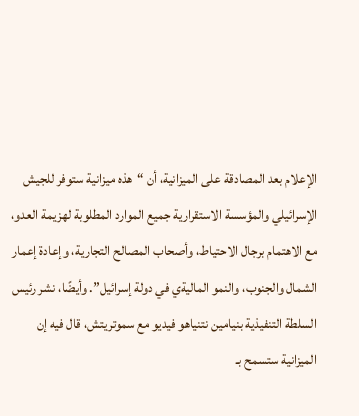الإعلام بعد المصادقة على الميزانية، أن “هذه ميزانية ستوفر للجيش الإسرائيلي والمؤسسة الاستقرارية جميع الموارد المطلوبة لهزيمة العدو، مع الاهتمام برجال الاحتياط، وأصحاب المصالح التجارية، وإعادة إعمار الشمال والجنوب، والنمو الماليةي في دولة إسرائيل”. وأيضًا، نشر رئيس السلطة التنفيذية بنيامين نتنياهو فيديو مع سموتريتش، قال فيه إن الميزانية ستسمح بـ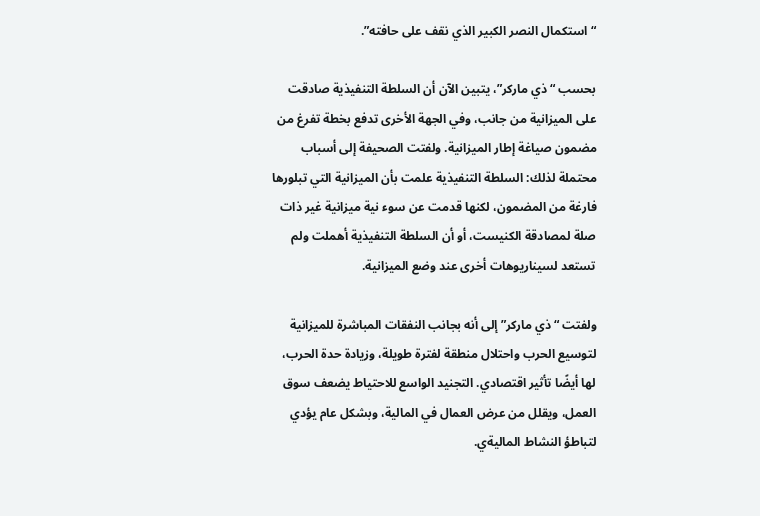“استكمال النصر الكبير الذي نقف على حافته”.

بحسب “ذي ماركر”، يتبين الآن أن السلطة التنفيذية صادقت على الميزانية من جانب، وفي الجهة الأخرى تدفع بخطة تفرغ من مضمون صياغة إطار الميزانية. ولفتت الصحيفة إلى أسباب محتملة لذلك: السلطة التنفيذية علمت بأن الميزانية التي تبلورها فارغة من المضمون، لكنها قدمت عن سوء نية ميزانية غير ذات صلة لمصادقة الكنيست، أو أن السلطة التنفيذية أهملت ولم تستعد لسيناريوهات أخرى عند وضع الميزانية.

ولفتت “ذي ماركر” إلى أنه بجانب النفقات المباشرة للميزانية لتوسيع الحرب واحتلال منطقة لفترة طويلة، وزيادة حدة الحرب، لها أيضًا تأثير اقتصادي. التجنيد الواسع للاحتياط يضعف سوق العمل، ويقلل من عرض العمال في المالية، وبشكل عام يؤدي لتباطؤ النشاط الماليةي.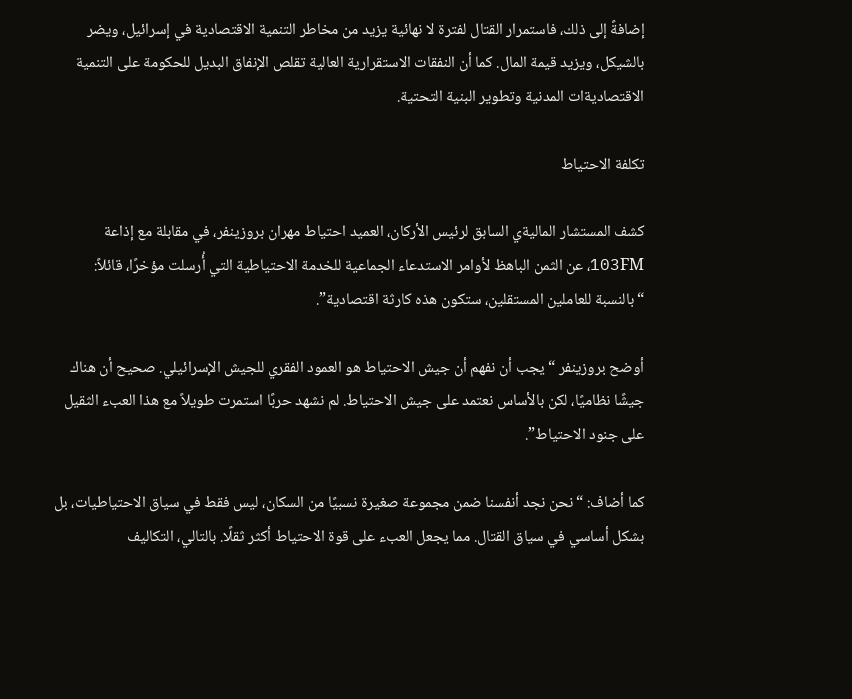إضافةً إلى ذلك، فاستمرار القتال لفترة لا نهائية يزيد من مخاطر التنمية الاقتصادية في إسرائيل، ويضر بالشيكل، ويزيد قيمة المال. كما أن النفقات الاستقرارية العالية تقلص الإنفاق البديل للحكومة على التنمية الاقتصاديةات المدنية وتطوير البنية التحتية.

تكلفة الاحتياط

كشف المستشار الماليةي السابق لرئيس الأركان، العميد احتياط مهران بروزينفر، في مقابلة مع إذاعة 103FM، عن الثمن الباهظ لأوامر الاستدعاء الجماعية للخدمة الاحتياطية التي أُرسلت مؤخرًا، قائلاً: “بالنسبة للعاملين المستقلين، ستكون هذه كارثة اقتصادية”.

أوضح بروزينفر “يجب أن نفهم أن جيش الاحتياط هو العمود الفقري للجيش الإسرائيلي. صحيح أن هناك جيشًا نظاميًا، لكن بالأساس نعتمد على جيش الاحتياط. لم نشهد حربًا استمرت طويلاً مع هذا العبء الثقيل على جنود الاحتياط”.

كما أضاف: “نحن نجد أنفسنا ضمن مجموعة صغيرة نسبيًا من السكان، ليس فقط في سياق الاحتياطيات، بل بشكل أساسي في سياق القتال. مما يجعل العبء على قوة الاحتياط أكثر ثقلًا. بالتالي، التكاليف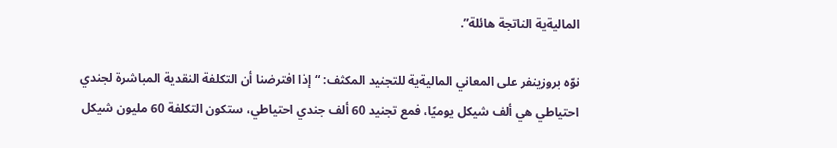الماليةية الناتجة هائلة”.

نوّه بروزينفر على المعاني الماليةية للتجنيد المكثف: “إذا افترضنا أن التكلفة النقدية المباشرة لجندي احتياطي هي ألف شيكل يوميًا، فمع تجنيد 60 ألف جندي احتياطي، ستكون التكلفة 60 مليون شيكل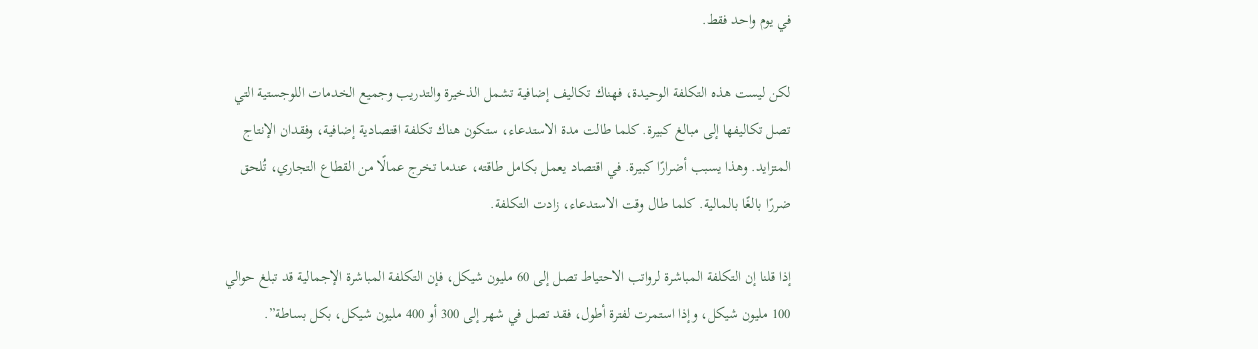في يوم واحد فقط.

لكن ليست هذه التكلفة الوحيدة، فهناك تكاليف إضافية تشمل الذخيرة والتدريب وجميع الخدمات اللوجستية التي تصل تكاليفها إلى مبالغ كبيرة. كلما طالت مدة الاستدعاء، ستكون هناك تكلفة اقتصادية إضافية، وفقدان الإنتاج المتزايد. وهذا يسبب أضرارًا كبيرة. في اقتصاد يعمل بكامل طاقته، عندما تخرج عمالًا من القطاع التجاري، تُلحق ضررًا بالغًا بالمالية. كلما طال وقت الاستدعاء، زادت التكلفة.

إذا قلنا إن التكلفة المباشرة لرواتب الاحتياط تصل إلى 60 مليون شيكل، فإن التكلفة المباشرة الإجمالية قد تبلغ حوالي 100 مليون شيكل، وإذا استمرت لفترة أطول، فقد تصل في شهر إلى 300 أو 400 مليون شيكل، بكل بساطة”.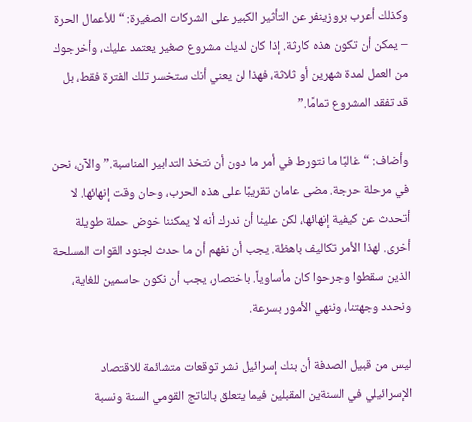وكذلك أعرب بروزينفر عن التأثير الكبير على الشركات الصغيرة: “للأعمال الحرة – يمكن أن تكون هذه كارثة. إذا كان لديك مشروع صغير يعتمد عليك، وأخرجوك من العمل لمدة شهرين أو ثلاثة، فهذا لن يعني أنك ستخسر تلك الفترة فقط، بل قد تفقد المشروع تمامًا.”

وأضاف: “غالبًا ما نتورط في أمر ما دون أن نتخذ التدابير المناسبة.” والآن، نحن في مرحلة حرجة. مضى عامان تقريبًا على هذه الحرب، وحان وقت إنهائها. لا أتحدث عن كيفية إنهائها، لكن علينا أن ندرك أنه لا يمكننا خوض حملة طويلة أخرى. لهذا الأمر تكاليف باهظة. يجب أن نفهم أن ما حدث لجنود القوات المسلحة الذين سقطوا وجرحوا كان مأساوياً. باختصار، يجب أن نكون حاسمين للغاية، ونحدد وجهتنا، وننهي الأمور بسرعة.

ليس من قبيل الصدفة أن بنك إسرائيل نشر توقعات متشائمة للاقتصاد الإسرائيلي في السنةين المقبلين فيما يتعلق بالناتج القومي السنة ونسبة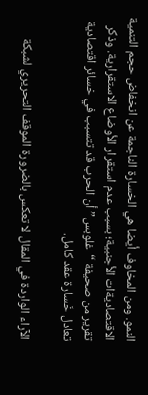النمو. ومن المخاوف أيضا هي الخسارة الناجمة عن انخفاض حجم التنمية الاقتصاديةات الأجنبية؛ بسبب عدم استقرار الأوضاع الاستقرارية. وذكر تقرير من صحيفة “غلوبس” أن الحرب قد تتسبب في خسائر اقتصادية تعادل خَسارة عقد كامل.

الآراء الواردة في المقال لا تعكس بالضرورة الموقف التحريري لشبكة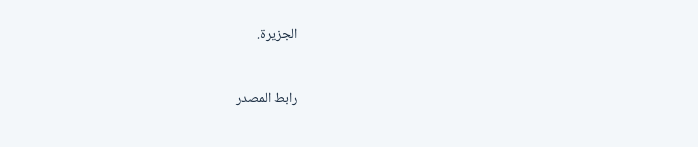الجزيرة.


رابط المصدر